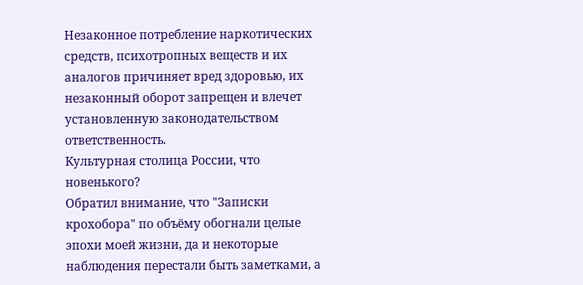Незаконное потребление наркотических средств, психотропных веществ и их аналогов причиняет вред здоровью, их незаконный оборот запрещен и влечет установленную законодательством ответственность.
Культурная столица России, что новенького?
Обратил внимание, что "Записки крохобора" по объёму обогнали целые эпохи моей жизни, да и некоторые наблюдения перестали быть заметками, а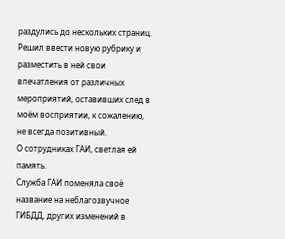раздулись до нескольких страниц. Решил ввести новую рубрику и разместить в ней свои впечатления от различных мероприятий, оставивших след в моём восприятии, к сожалению, не всегда позитивный.
О сотрудниках ГАИ, светлая ей память.
Служба ГАИ поменяла своё название на неблагозвучное ГИБДД, других изменений в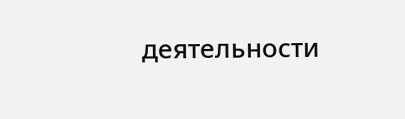деятельности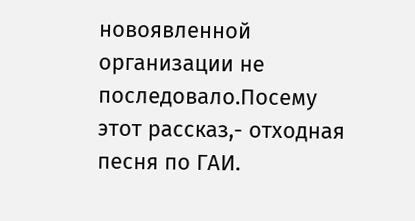новоявленной организации не последовало.Посему этот рассказ,- отходная песня по ГАИ.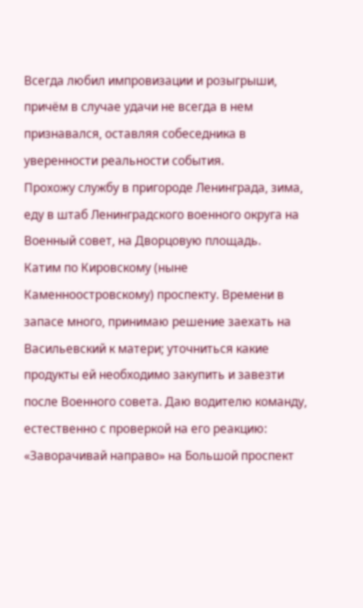Всегда любил импровизации и розыгрыши, причём в случае удачи не всегда в нем признавался, оставляя собеседника в уверенности реальности события.
Прохожу службу в пригороде Ленинграда, зима, еду в штаб Ленинградского военного округа на Военный совет, на Дворцовую площадь.
Катим по Кировскому (ныне Каменноостровскому) проспекту. Времени в запасе много, принимаю решение заехать на Васильевский к матери; уточниться какие продукты ей необходимо закупить и завезти после Военного совета. Даю водителю команду, естественно с проверкой на его реакцию: «Заворачивай направо» на Большой проспект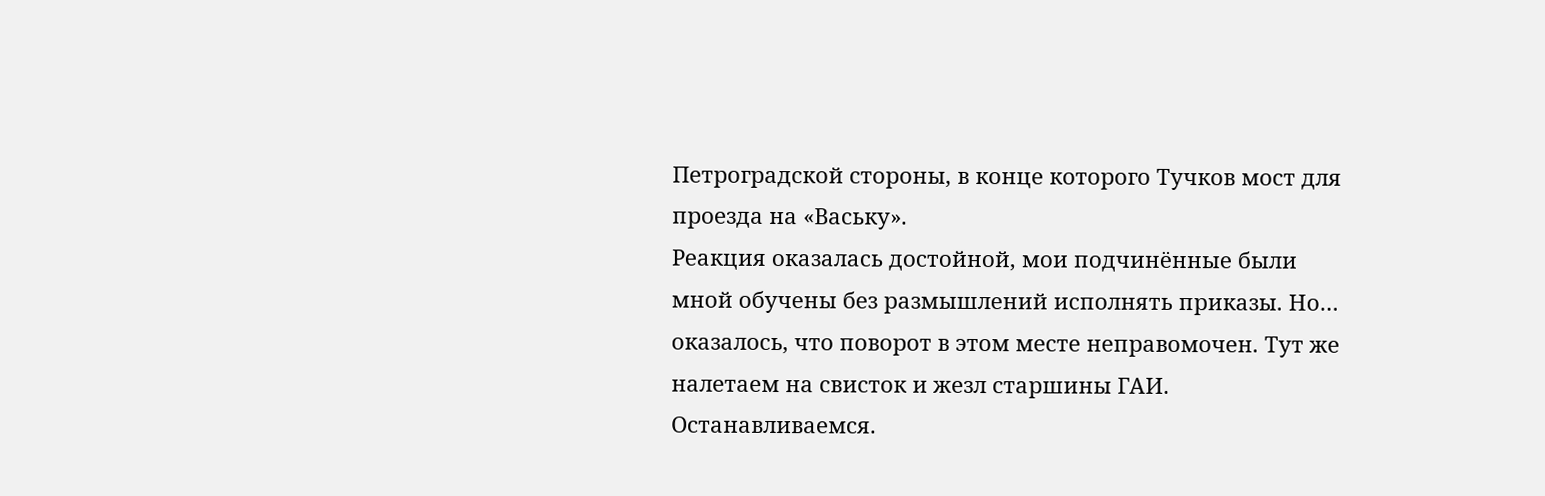Петроградской стороны, в конце которого Тучков мост для проезда на «Ваську».
Реакция оказалась достойной, мои подчинённые были мной обучены без размышлений исполнять приказы. Но… оказалось, что поворот в этом месте неправомочен. Тут же налетаем на свисток и жезл старшины ГАИ. Останавливаемся.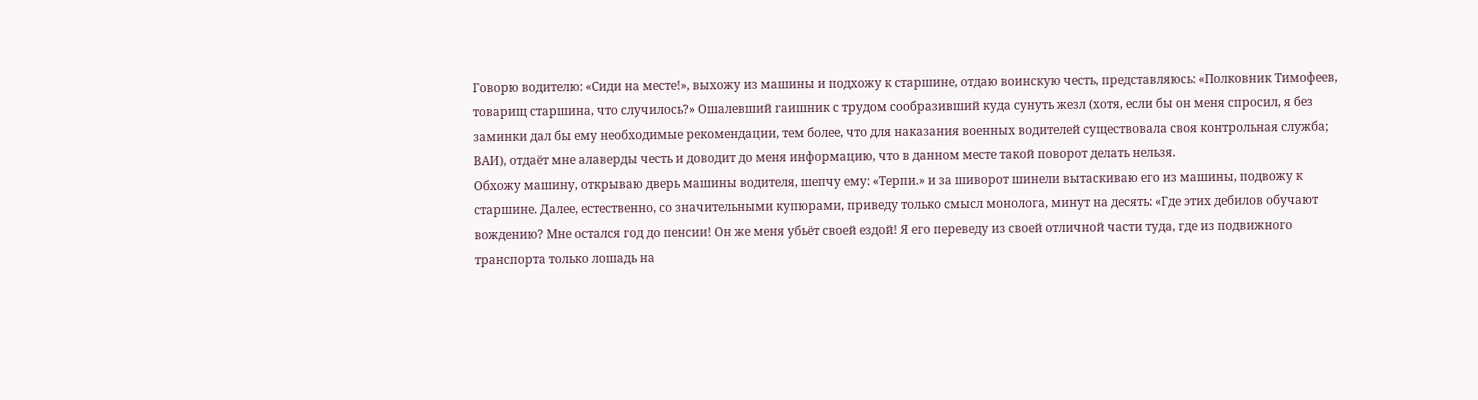Говорю водителю: «Сиди на месте!», выхожу из машины и подхожу к старшине, отдаю воинскую честь, представляюсь: «Полковник Тимофеев, товарищ старшина, что случилось?» Ошалевший гаишник с трудом сообразивший куда сунуть жезл (хотя, если бы он меня спросил, я без заминки дал бы ему необходимые рекомендации, тем более, что для наказания военных водителей существовала своя контрольная служба; ВАИ), отдаёт мне алаверды честь и доводит до меня информацию, что в данном месте такой поворот делать нельзя.
Обхожу машину, открываю дверь машины водителя, шепчу ему: «Терпи.» и за шиворот шинели вытаскиваю его из машины, подвожу к старшине. Далее, естественно, со значительными купюрами, приведу только смысл монолога, минут на десять: «Где этих дебилов обучают вождению? Мне остался год до пенсии! Он же меня убьёт своей ездой! Я его переведу из своей отличной части туда, где из подвижного транспорта только лошадь на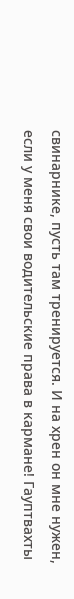свинарнике, пусть там тренируется. И на хрен он мне нужен, если у меня свои водительские права в кармане! Гауптвахты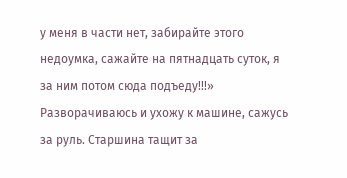у меня в части нет, забирайте этого недоумка, сажайте на пятнадцать суток, я за ним потом сюда подъеду!!!»
Разворачиваюсь и ухожу к машине, сажусь за руль. Старшина тащит за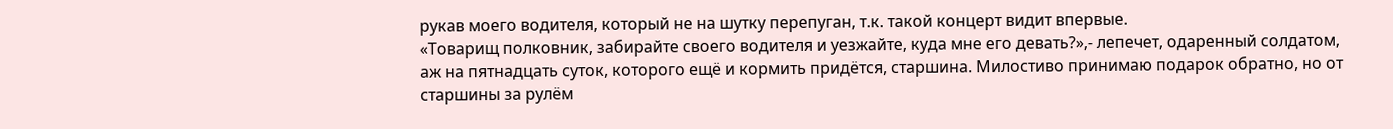рукав моего водителя, который не на шутку перепуган, т.к. такой концерт видит впервые.
«Товарищ полковник, забирайте своего водителя и уезжайте, куда мне его девать?»,- лепечет, одаренный солдатом, аж на пятнадцать суток, которого ещё и кормить придётся, старшина. Милостиво принимаю подарок обратно, но от старшины за рулём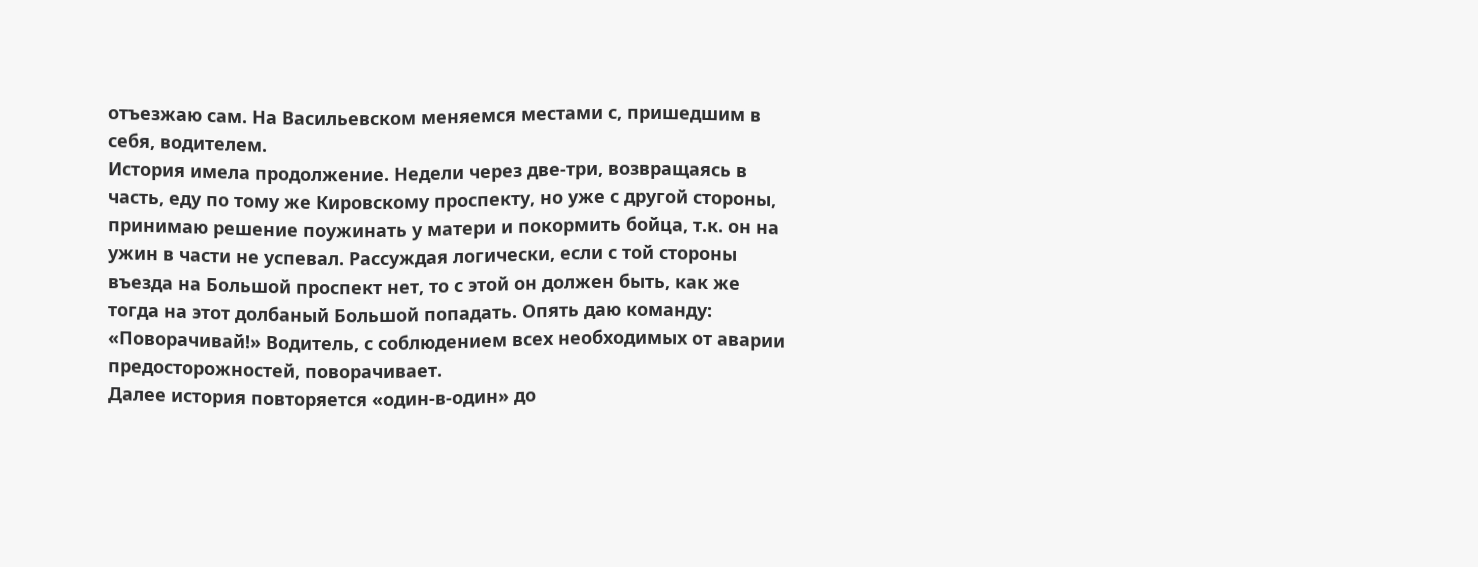отъезжаю сам. На Васильевском меняемся местами с, пришедшим в себя, водителем.
История имела продолжение. Недели через две-три, возвращаясь в часть, еду по тому же Кировскому проспекту, но уже с другой стороны, принимаю решение поужинать у матери и покормить бойца, т.к. он на ужин в части не успевал. Рассуждая логически, если с той стороны въезда на Большой проспект нет, то с этой он должен быть, как же тогда на этот долбаный Большой попадать. Опять даю команду: «Поворачивай!» Водитель, с соблюдением всех необходимых от аварии предосторожностей, поворачивает.
Далее история повторяется «один-в-один» до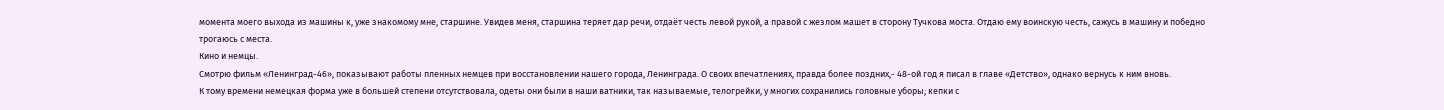момента моего выхода из машины к, уже знакомому мне, старшине. Увидев меня, старшина теряет дар речи, отдаёт честь левой рукой, а правой с жезлом машет в сторону Тучкова моста. Отдаю ему воинскую честь, сажусь в машину и победно трогаюсь с места.
Кино и немцы.
Смотрю фильм «Ленинград-46», показывают работы пленных немцев при восстановлении нашего города, Ленинграда. О своих впечатлениях, правда более поздних,- 48-ой год я писал в главе «Детство», однако вернусь к ним вновь.
К тому времени немецкая форма уже в большей степени отсутствовала, одеты они были в наши ватники, так называемые, телогрейки, у многих сохранились головные уборы; кепки с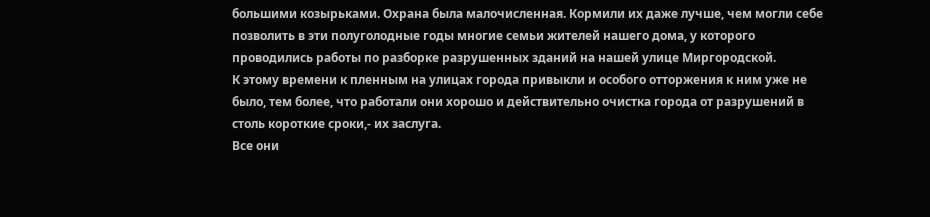большими козырьками. Охрана была малочисленная. Кормили их даже лучше, чем могли себе позволить в эти полуголодные годы многие семьи жителей нашего дома, у которого проводились работы по разборке разрушенных зданий на нашей улице Миргородской.
К этому времени к пленным на улицах города привыкли и особого отторжения к ним уже не было, тем более, что работали они хорошо и действительно очистка города от разрушений в столь короткие сроки,- их заслуга.
Все они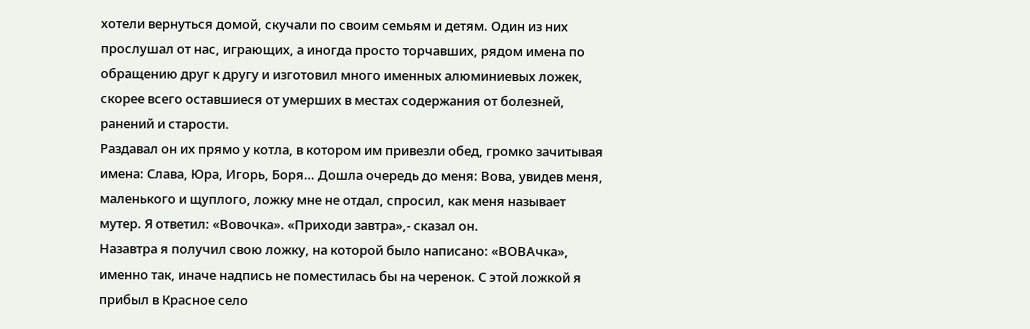хотели вернуться домой, скучали по своим семьям и детям. Один из них прослушал от нас, играющих, а иногда просто торчавших, рядом имена по обращению друг к другу и изготовил много именных алюминиевых ложек, скорее всего оставшиеся от умерших в местах содержания от болезней, ранений и старости.
Раздавал он их прямо у котла, в котором им привезли обед, громко зачитывая имена: Слава, Юра, Игорь, Боря… Дошла очередь до меня: Вова, увидев меня, маленького и щуплого, ложку мне не отдал, спросил, как меня называет мутер. Я ответил: «Вовочка». «Приходи завтра»,- сказал он.
Назавтра я получил свою ложку, на которой было написано: «ВОВАчка», именно так, иначе надпись не поместилась бы на черенок. С этой ложкой я прибыл в Красное село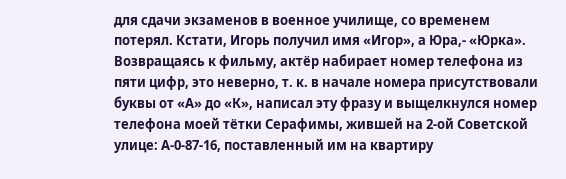для сдачи экзаменов в военное училище, со временем потерял. Кстати, Игорь получил имя «Игор», а Юра,- «Юрка».
Возвращаясь к фильму, актёр набирает номер телефона из пяти цифр, это неверно, т. к. в начале номера присутствовали буквы от «А» до «К», написал эту фразу и выщелкнулся номер телефона моей тётки Серафимы, жившей на 2-ой Советской улице: А-0-87-16, поставленный им на квартиру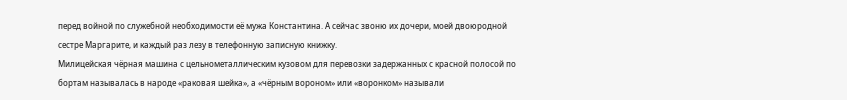перед войной по служебной необходимости её мужа Константина. А сейчас звоню их дочери, моей двоюродной сестре Маргарите, и каждый раз лезу в телефонную записную книжку.
Милицейская чёрная машина с цельнометаллическим кузовом для перевозки задержанных с красной полосой по бортам называлась в народе «раковая шейка», а «чёрным вороном» или «воронком» называли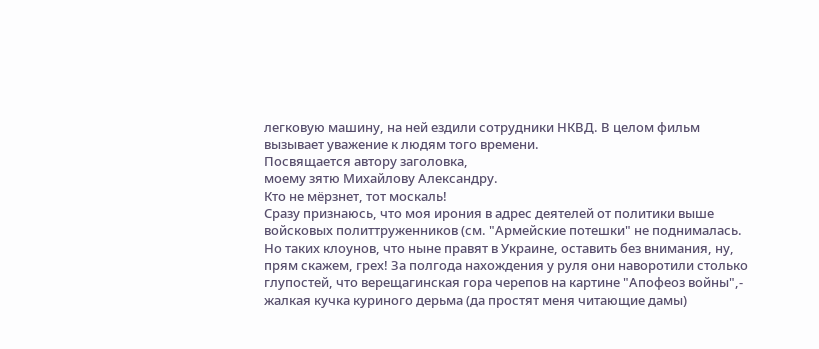легковую машину, на ней ездили сотрудники НКВД. В целом фильм вызывает уважение к людям того времени.
Посвящается автору заголовка,
моему зятю Михайлову Александру.
Кто не мёрзнет, тот москаль!
Сразу признаюсь, что моя ирония в адрес деятелей от политики выше войсковых политтруженников (см. "Армейские потешки" не поднималась.
Но таких клоунов, что ныне правят в Украине, оставить без внимания, ну, прям скажем, грех! За полгода нахождения у руля они наворотили столько глупостей, что верещагинская гора черепов на картине "Апофеоз войны",- жалкая кучка куриного дерьма (да простят меня читающие дамы)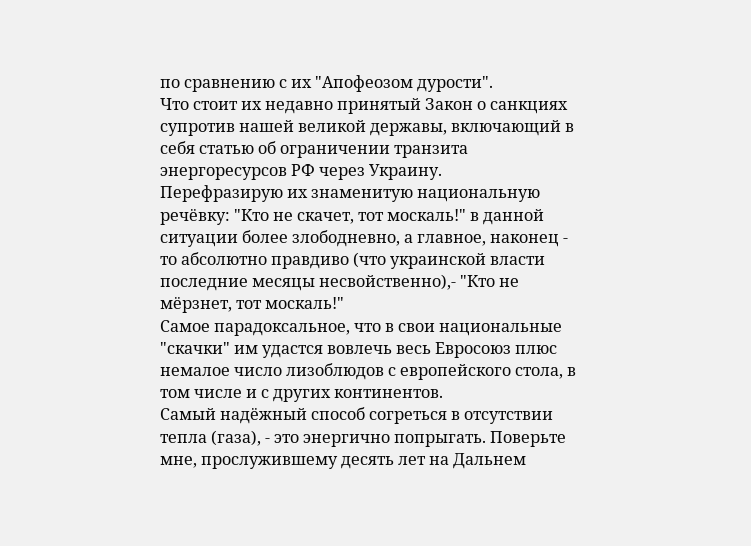по сравнению с их "Апофеозом дурости".
Что стоит их недавно принятый Закон о санкциях супротив нашей великой державы, включающий в себя статью об ограничении транзита энергоресурсов РФ через Украину.
Перефразирую их знаменитую национальную речёвку: "Кто не скачет, тот москаль!" в данной ситуации более злободневно, а главное, наконец - то абсолютно правдиво (что украинской власти последние месяцы несвойственно),- "Кто не мёрзнет, тот москаль!"
Самое парадоксальное, что в свои национальные "скачки" им удастся вовлечь весь Евросоюз плюс немалое число лизоблюдов с европейского стола, в том числе и с других континентов.
Самый надёжный способ согреться в отсутствии тепла (газа), - это энергично попрыгать. Поверьте мне, прослужившему десять лет на Дальнем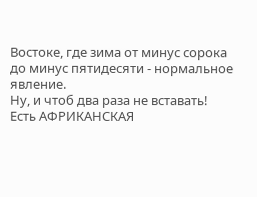Востоке, где зима от минус сорока до минус пятидесяти - нормальное явление.
Ну, и чтоб два раза не вставать!
Есть АФРИКАНСКАЯ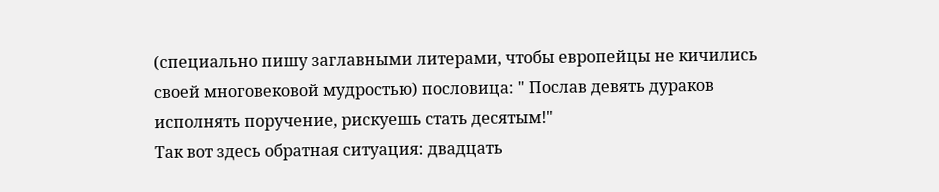(специально пишу заглавными литерами, чтобы европейцы не кичились своей многовековой мудростью) пословица: " Послав девять дураков исполнять поручение, рискуешь стать десятым!"
Так вот здесь обратная ситуация: двадцать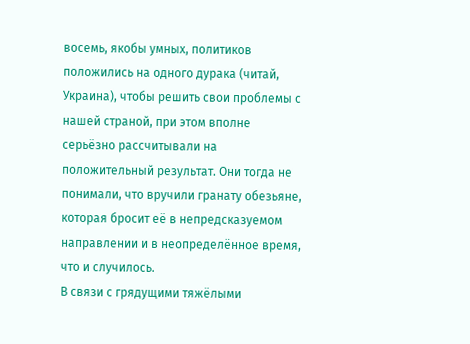восемь, якобы умных, политиков положились на одного дурака (читай, Украина), чтобы решить свои проблемы с нашей страной, при этом вполне серьёзно рассчитывали на положительный результат. Они тогда не понимали, что вручили гранату обезьяне, которая бросит её в непредсказуемом направлении и в неопределённое время, что и случилось.
В связи с грядущими тяжёлыми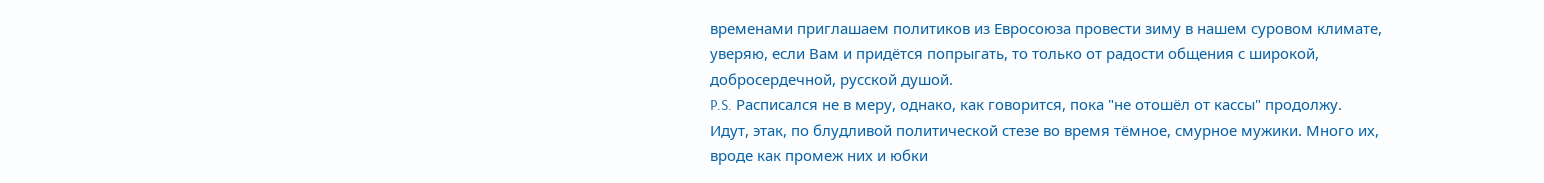временами приглашаем политиков из Евросоюза провести зиму в нашем суровом климате, уверяю, если Вам и придётся попрыгать, то только от радости общения с широкой, добросердечной, русской душой.
P.S. Расписался не в меру, однако, как говорится, пока "не отошёл от кассы" продолжу.
Идут, этак, по блудливой политической стезе во время тёмное, смурное мужики. Много их, вроде как промеж них и юбки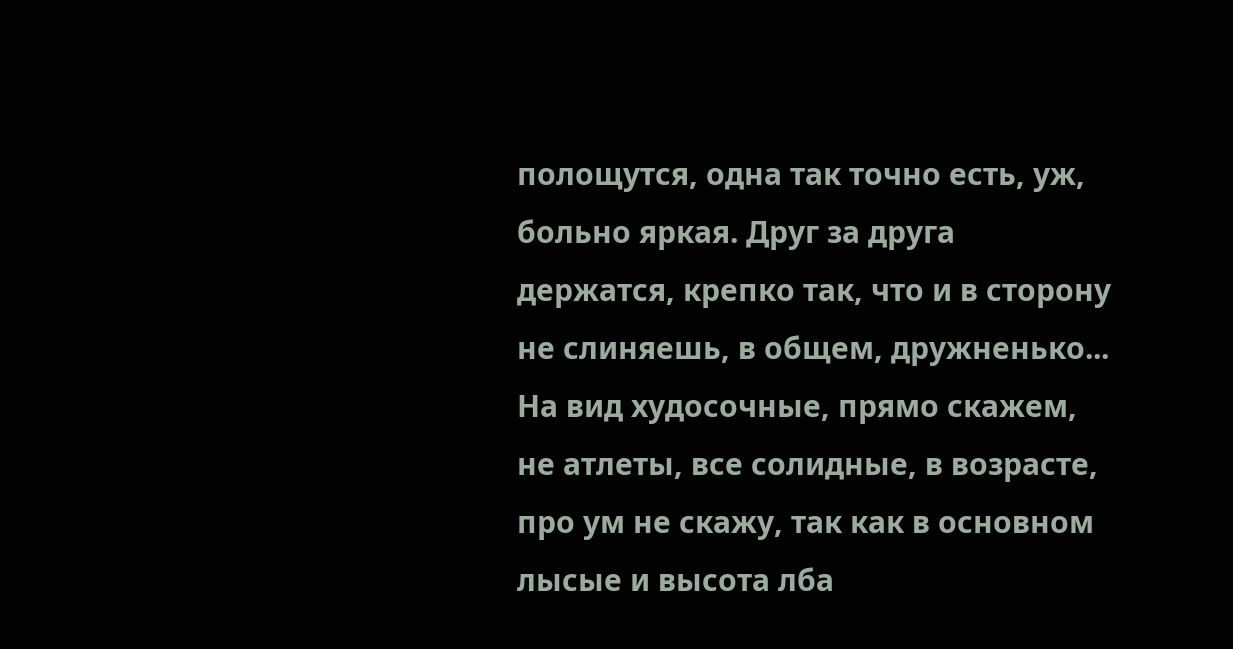полощутся, одна так точно есть, уж, больно яркая. Друг за друга держатся, крепко так, что и в сторону не слиняешь, в общем, дружненько...
На вид худосочные, прямо скажем, не атлеты, все солидные, в возрасте, про ум не скажу, так как в основном лысые и высота лба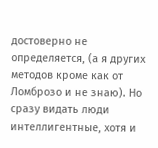достоверно не определяется, (а я других методов кроме как от Ломброзо и не знаю). Но сразу видать люди интеллигентные, хотя и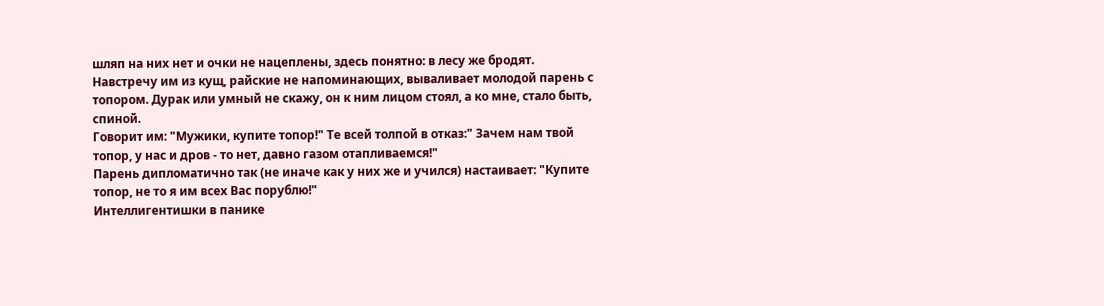шляп на них нет и очки не нацеплены, здесь понятно: в лесу же бродят.
Навстречу им из кущ, райские не напоминающих, вываливает молодой парень с топором. Дурак или умный не скажу, он к ним лицом стоял, а ко мне, стало быть, спиной.
Говорит им: "Мужики, купите топор!" Те всей толпой в отказ:" Зачем нам твой топор, у нас и дров - то нет, давно газом отапливаемся!"
Парень дипломатично так (не иначе как у них же и учился) настаивает: "Купите топор, не то я им всех Вас порублю!"
Интеллигентишки в панике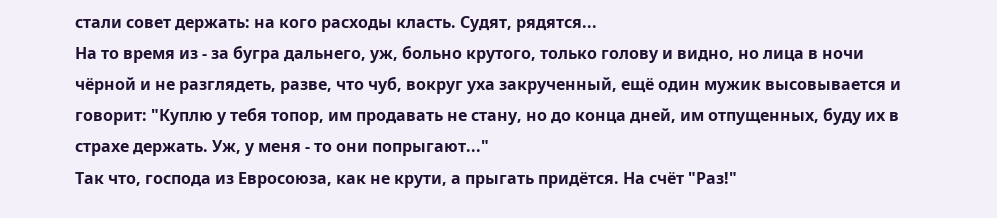стали совет держать: на кого расходы класть. Судят, рядятся...
На то время из - за бугра дальнего, уж, больно крутого, только голову и видно, но лица в ночи чёрной и не разглядеть, разве, что чуб, вокруг уха закрученный, ещё один мужик высовывается и говорит: "Куплю у тебя топор, им продавать не стану, но до конца дней, им отпущенных, буду их в страхе держать. Уж, у меня - то они попрыгают..."
Так что, господа из Евросоюза, как не крути, а прыгать придётся. На счёт "Раз!"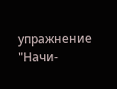упражнение "Начи-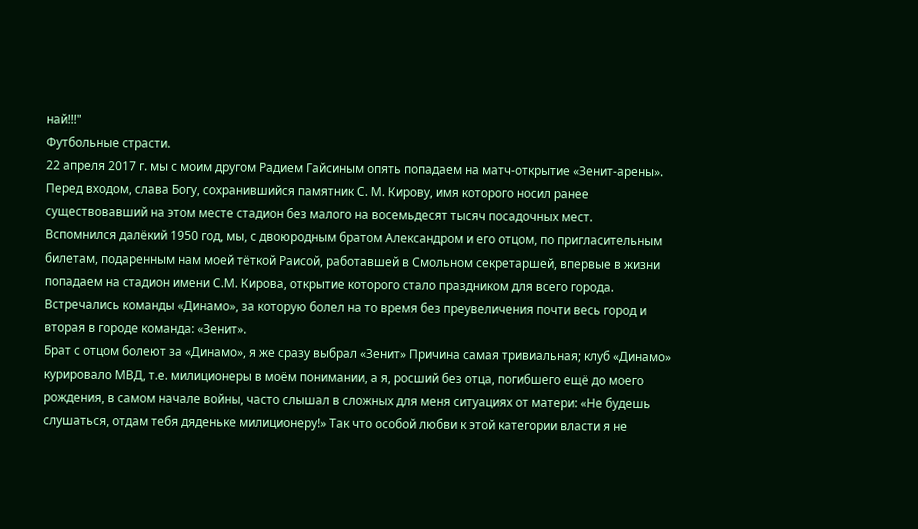най!!!"
Футбольные страсти.
22 апреля 2017 г. мы с моим другом Радием Гайсиным опять попадаем на матч-открытие «Зенит-арены». Перед входом, слава Богу, сохранившийся памятник С. М. Кирову, имя которого носил ранее существовавший на этом месте стадион без малого на восемьдесят тысяч посадочных мест.
Вспомнился далёкий 1950 год, мы, с двоюродным братом Александром и его отцом, по пригласительным билетам, подаренным нам моей тёткой Раисой, работавшей в Смольном секретаршей, впервые в жизни попадаем на стадион имени С.М. Кирова, открытие которого стало праздником для всего города. Встречались команды «Динамо», за которую болел на то время без преувеличения почти весь город и вторая в городе команда: «Зенит».
Брат с отцом болеют за «Динамо», я же сразу выбрал «Зенит» Причина самая тривиальная; клуб «Динамо» курировало МВД, т.е. милиционеры в моём понимании, а я, росший без отца, погибшего ещё до моего рождения, в самом начале войны, часто слышал в сложных для меня ситуациях от матери: «Не будешь слушаться, отдам тебя дяденьке милиционеру!» Так что особой любви к этой категории власти я не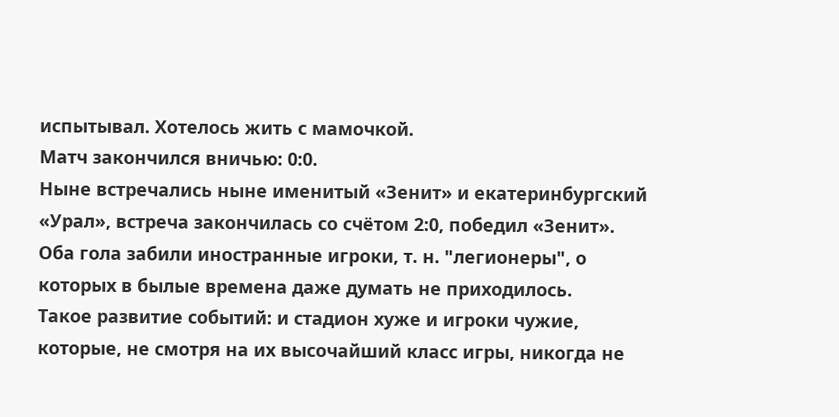испытывал. Хотелось жить с мамочкой.
Матч закончился вничью: 0:0.
Ныне встречались ныне именитый «Зенит» и екатеринбургский «Урал», встреча закончилась со счётом 2:0, победил «Зенит». Оба гола забили иностранные игроки, т. н. "легионеры", о которых в былые времена даже думать не приходилось.
Такое развитие событий: и стадион хуже и игроки чужие, которые, не смотря на их высочайший класс игры, никогда не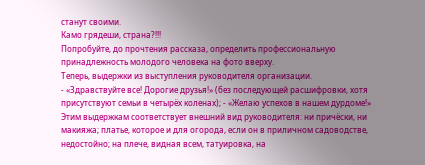станут своими.
Камо грядеши, страна?!!!
Попробуйте, до прочтения рассказа, определить профессиональную принадлежность молодого человека на фото вверху.
Теперь, выдержки из выступления руководителя организации.
- «Здравствуйте все! Дорогие друзья!» (без последующей расшифровки, хотя присутствуют семьи в четырёх коленах); - «Желаю успехов в нашем дурдоме!»
Этим выдержкам соответствует внешний вид руководителя: ни причёски, ни макияжа; платье, которое и для огорода, если он в приличном садоводстве, недостойно; на плече, видная всем, татуировка, на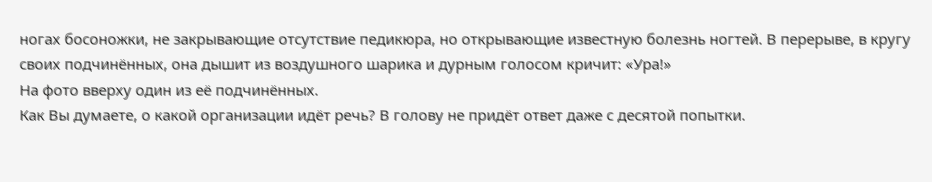ногах босоножки, не закрывающие отсутствие педикюра, но открывающие известную болезнь ногтей. В перерыве, в кругу своих подчинённых, она дышит из воздушного шарика и дурным голосом кричит: «Ура!»
На фото вверху один из её подчинённых.
Как Вы думаете, о какой организации идёт речь? В голову не придёт ответ даже с десятой попытки.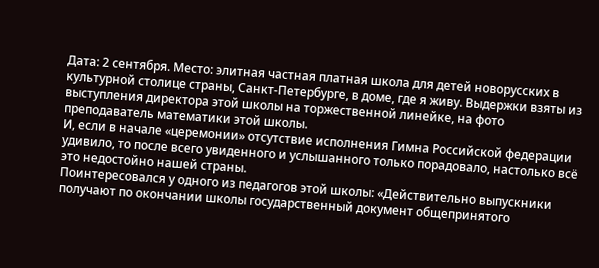Дата: 2 сентября. Место: элитная частная платная школа для детей новорусских в культурной столице страны, Санкт-Петербурге, в доме, где я живу. Выдержки взяты из выступления директора этой школы на торжественной линейке, на фото преподаватель математики этой школы.
И, если в начале «церемонии» отсутствие исполнения Гимна Российской федерации удивило, то после всего увиденного и услышанного только порадовало, настолько всё это недостойно нашей страны.
Поинтересовался у одного из педагогов этой школы: «Действительно выпускники получают по окончании школы государственный документ общепринятого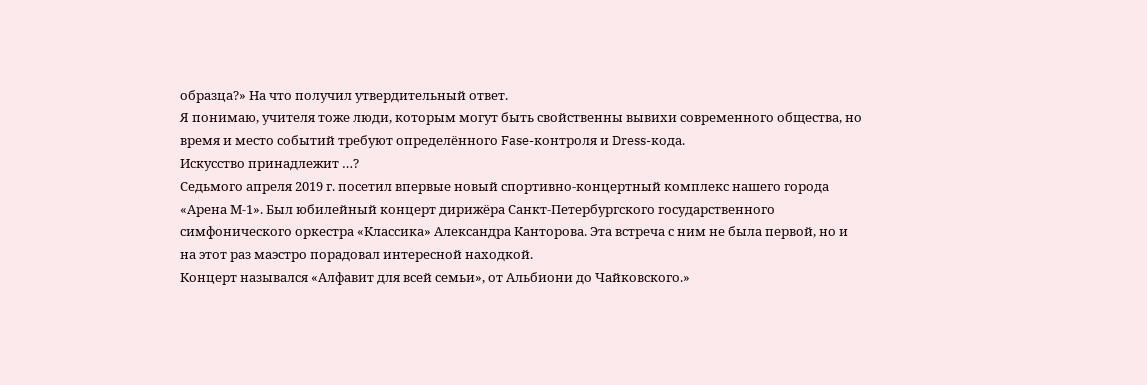образца?» На что получил утвердительный ответ.
Я понимаю, учителя тоже люди, которым могут быть свойственны вывихи современного общества, но время и место событий требуют определённого Fase-контроля и Dress-кода.
Искусство принадлежит …?
Седьмого апреля 2019 г. посетил впервые новый спортивно-концертный комплекс нашего города «Арена М-1». Был юбилейный концерт дирижёра Санкт-Петербургского государственного симфонического оркестра «Классика» Александра Канторова. Эта встреча с ним не была первой, но и на этот раз маэстро порадовал интересной находкой.
Концерт назывался «Алфавит для всей семьи», от Альбиони до Чайковского.»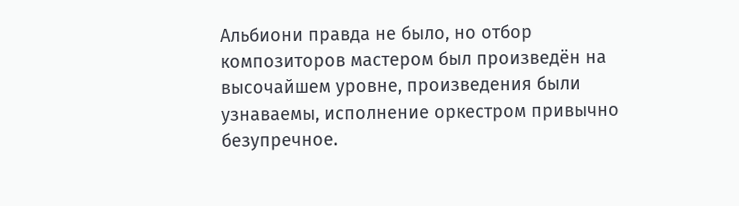Альбиони правда не было, но отбор композиторов мастером был произведён на высочайшем уровне, произведения были узнаваемы, исполнение оркестром привычно безупречное.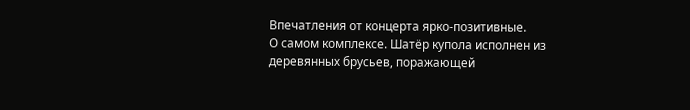Впечатления от концерта ярко-позитивные.
О самом комплексе. Шатёр купола исполнен из деревянных брусьев, поражающей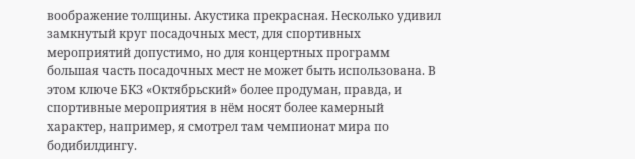воображение толщины. Акустика прекрасная. Несколько удивил замкнутый круг посадочных мест, для спортивных мероприятий допустимо, но для концертных программ большая часть посадочных мест не может быть использована. В этом ключе БКЗ «Октябрьский» более продуман, правда, и спортивные мероприятия в нём носят более камерный характер, например, я смотрел там чемпионат мира по бодибилдингу.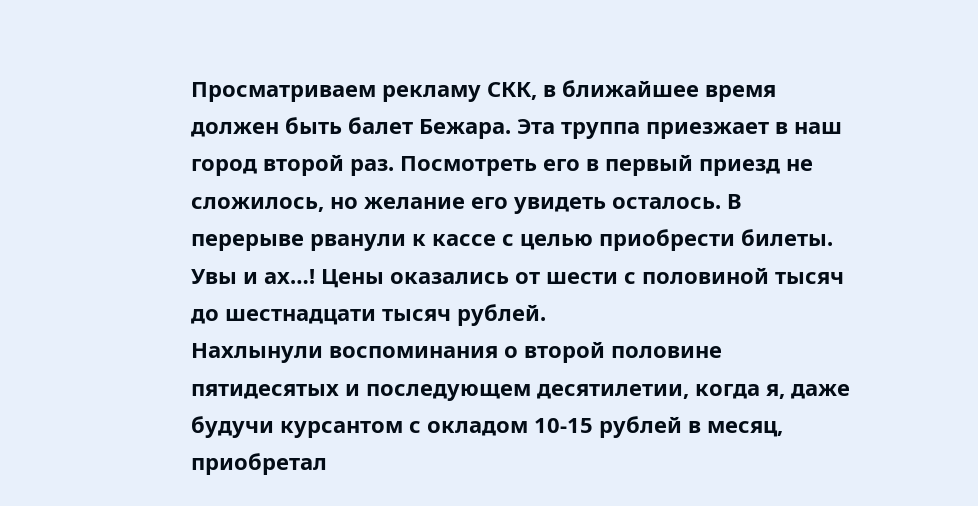Просматриваем рекламу СКК, в ближайшее время должен быть балет Бежара. Эта труппа приезжает в наш город второй раз. Посмотреть его в первый приезд не сложилось, но желание его увидеть осталось. В перерыве рванули к кассе с целью приобрести билеты. Увы и ах…! Цены оказались от шести с половиной тысяч до шестнадцати тысяч рублей.
Нахлынули воспоминания о второй половине пятидесятых и последующем десятилетии, когда я, даже будучи курсантом с окладом 10-15 рублей в месяц, приобретал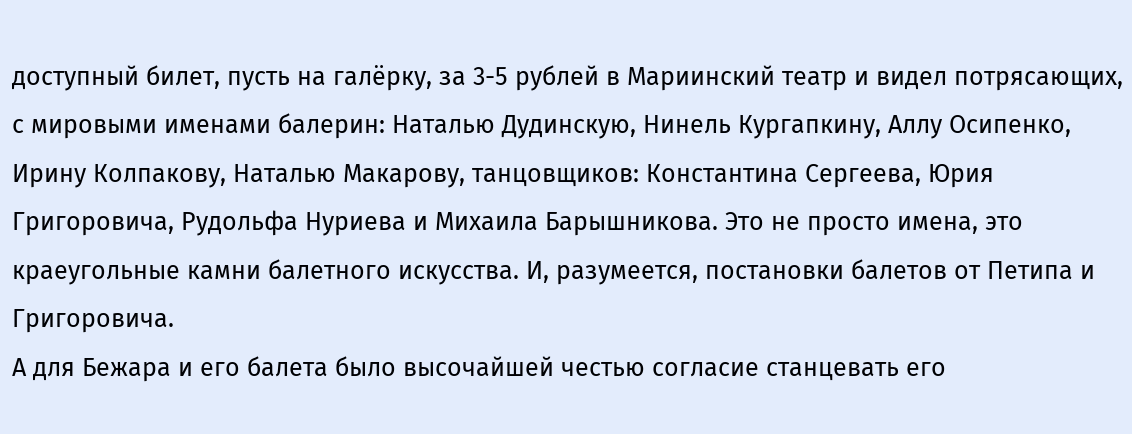доступный билет, пусть на галёрку, за 3-5 рублей в Мариинский театр и видел потрясающих, с мировыми именами балерин: Наталью Дудинскую, Нинель Кургапкину, Аллу Осипенко, Ирину Колпакову, Наталью Макарову, танцовщиков: Константина Сергеева, Юрия Григоровича, Рудольфа Нуриева и Михаила Барышникова. Это не просто имена, это краеугольные камни балетного искусства. И, разумеется, постановки балетов от Петипа и Григоровича.
А для Бежара и его балета было высочайшей честью согласие станцевать его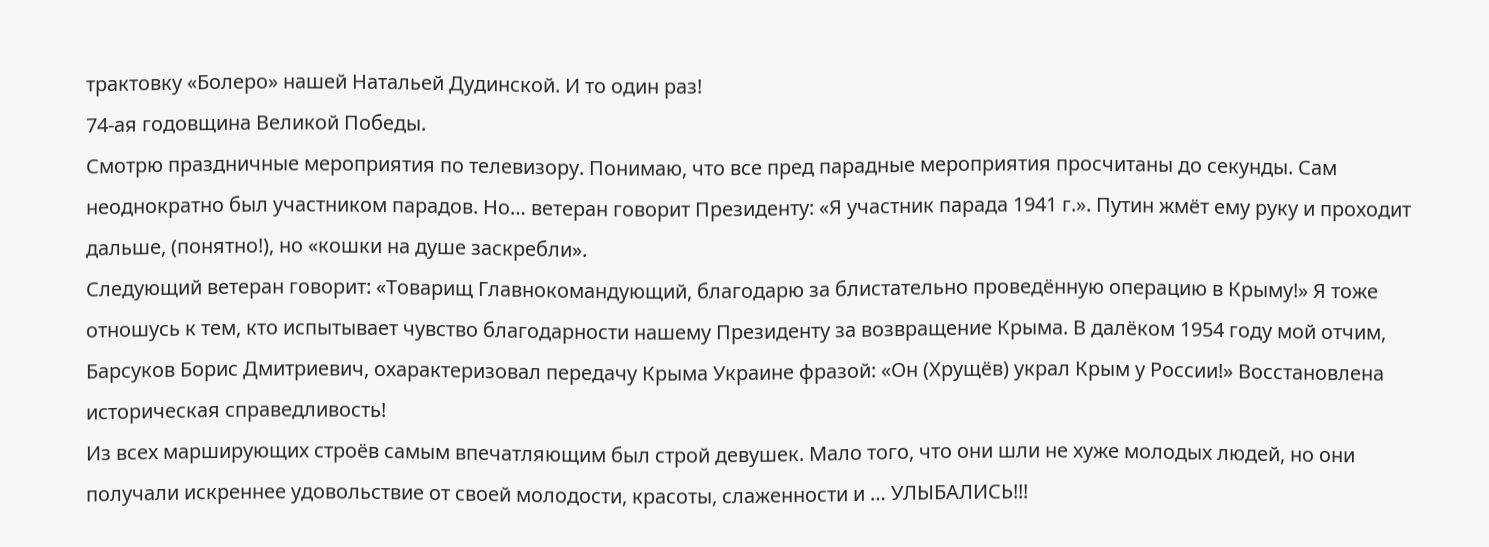трактовку «Болеро» нашей Натальей Дудинской. И то один раз!
74-ая годовщина Великой Победы.
Смотрю праздничные мероприятия по телевизору. Понимаю, что все пред парадные мероприятия просчитаны до секунды. Сам неоднократно был участником парадов. Но… ветеран говорит Президенту: «Я участник парада 1941 г.». Путин жмёт ему руку и проходит дальше, (понятно!), но «кошки на душе заскребли».
Следующий ветеран говорит: «Товарищ Главнокомандующий, благодарю за блистательно проведённую операцию в Крыму!» Я тоже отношусь к тем, кто испытывает чувство благодарности нашему Президенту за возвращение Крыма. В далёком 1954 году мой отчим, Барсуков Борис Дмитриевич, охарактеризовал передачу Крыма Украине фразой: «Он (Хрущёв) украл Крым у России!» Восстановлена историческая справедливость!
Из всех марширующих строёв самым впечатляющим был строй девушек. Мало того, что они шли не хуже молодых людей, но они получали искреннее удовольствие от своей молодости, красоты, слаженности и … УЛЫБАЛИСЬ!!!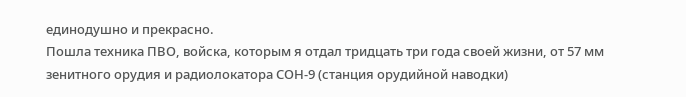единодушно и прекрасно.
Пошла техника ПВО, войска, которым я отдал тридцать три года своей жизни, от 57 мм зенитного орудия и радиолокатора СОН-9 (станция орудийной наводки)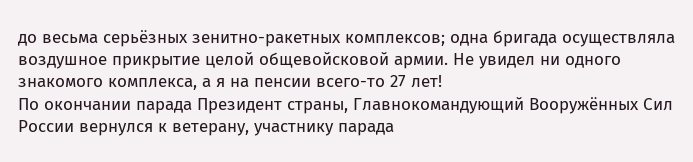до весьма серьёзных зенитно-ракетных комплексов; одна бригада осуществляла воздушное прикрытие целой общевойсковой армии. Не увидел ни одного знакомого комплекса, а я на пенсии всего-то 27 лет!
По окончании парада Президент страны, Главнокомандующий Вооружённых Сил России вернулся к ветерану, участнику парада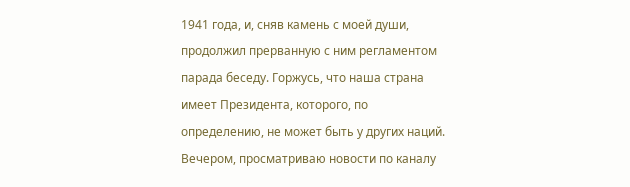1941 года, и, сняв камень с моей души, продолжил прерванную с ним регламентом парада беседу. Горжусь, что наша страна имеет Президента, которого, по определению, не может быть у других наций.
Вечером, просматриваю новости по каналу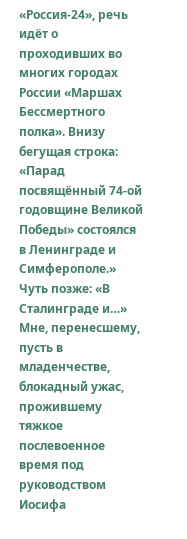«Россия-24», речь идёт о проходивших во многих городах России «Маршах Бессмертного полка». Внизу бегущая строка: «Парад посвящённый 74-ой годовщине Великой Победы» состоялся в Ленинграде и Симферополе.» Чуть позже: «В Сталинграде и…» Мне, перенесшему, пусть в младенчестве, блокадный ужас, прожившему тяжкое послевоенное время под руководством Иосифа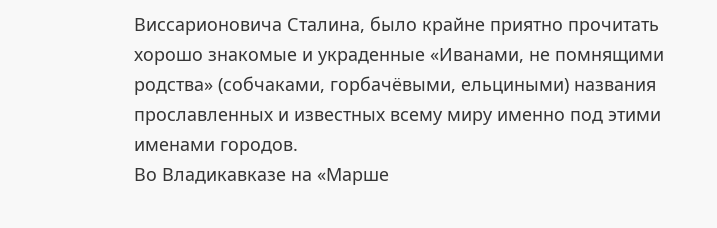Виссарионовича Сталина, было крайне приятно прочитать хорошо знакомые и украденные «Иванами, не помнящими родства» (собчаками, горбачёвыми, ельциными) названия прославленных и известных всему миру именно под этими именами городов.
Во Владикавказе на «Марше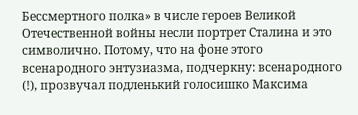Бессмертного полка» в числе героев Великой Отечественной войны несли портрет Сталина и это символично. Потому, что на фоне этого всенародного энтузиазма, подчеркну: всенародного (!), прозвучал подленький голосишко Максима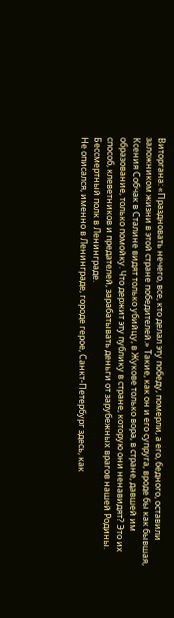Виторгана: «Праздновать нечего, все, кто делал эту победу, померли, а его, бедного, оставили заложником жизни в этой стране победителей.» Такие, как он и его супруга, вроде бы как бывшая, Ксения Собчак в Сталине видят только убийцу, в Жукове только вора, в стране, давшей им образование, только помойку. Что держит эту публику в стране, которую они ненавидят? Это их способ, клеветников и предателей, зарабатывать деньги от зарубежных врагов нашей Родины.
Бессмертный полк в Ленинграде.
Не описался, именно в Ленинграде, городе герое, Санкт-Петербург здесь, как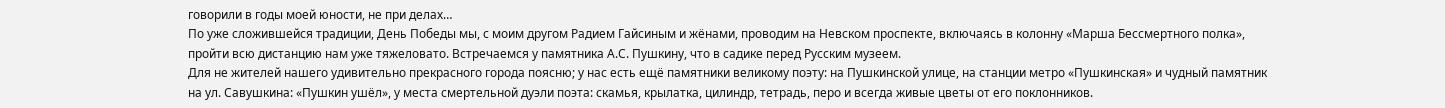говорили в годы моей юности, не при делах…
По уже сложившейся традиции, День Победы мы, с моим другом Радием Гайсиным и жёнами, проводим на Невском проспекте, включаясь в колонну «Марша Бессмертного полка», пройти всю дистанцию нам уже тяжеловато. Встречаемся у памятника А.С. Пушкину, что в садике перед Русским музеем.
Для не жителей нашего удивительно прекрасного города поясню; у нас есть ещё памятники великому поэту: на Пушкинской улице, на станции метро «Пушкинская» и чудный памятник на ул. Савушкина: «Пушкин ушёл», у места смертельной дуэли поэта: скамья, крылатка, цилиндр, тетрадь, перо и всегда живые цветы от его поклонников.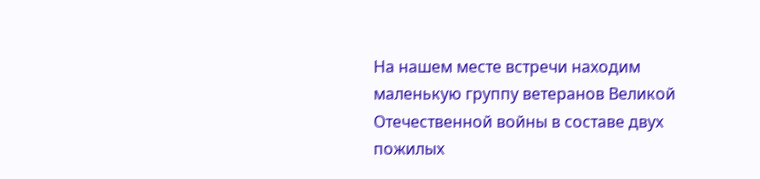На нашем месте встречи находим маленькую группу ветеранов Великой Отечественной войны в составе двух пожилых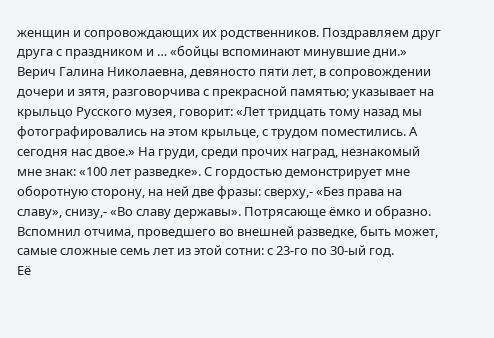женщин и сопровождающих их родственников. Поздравляем друг друга с праздником и … «бойцы вспоминают минувшие дни.»
Верич Галина Николаевна, девяносто пяти лет, в сопровождении дочери и зятя, разговорчива с прекрасной памятью; указывает на крыльцо Русского музея, говорит: «Лет тридцать тому назад мы фотографировались на этом крыльце, с трудом поместились. А сегодня нас двое.» На груди, среди прочих наград, незнакомый мне знак: «100 лет разведке». С гордостью демонстрирует мне оборотную сторону, на ней две фразы: сверху,- «Без права на славу», снизу,- «Во славу державы». Потрясающе ёмко и образно. Вспомнил отчима, проведшего во внешней разведке, быть может, самые сложные семь лет из этой сотни: с 23-го по 30-ый год.
Её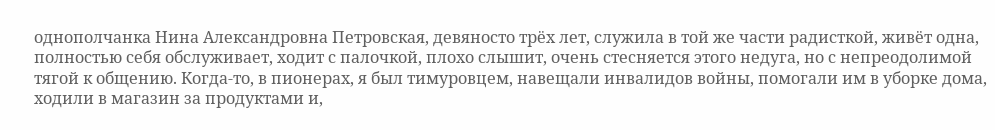однополчанка Нина Александровна Петровская, девяносто трёх лет, служила в той же части радисткой, живёт одна, полностью себя обслуживает, ходит с палочкой, плохо слышит, очень стесняется этого недуга, но с непреодолимой тягой к общению. Когда-то, в пионерах, я был тимуровцем, навещали инвалидов войны, помогали им в уборке дома, ходили в магазин за продуктами и,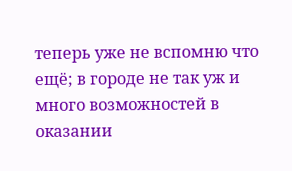теперь уже не вспомню что ещё; в городе не так уж и много возможностей в оказании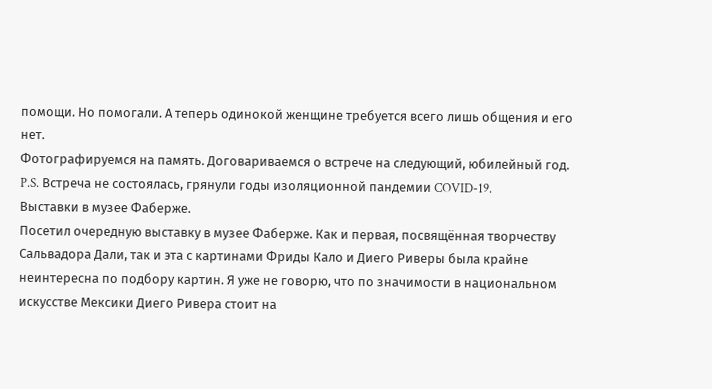помощи. Но помогали. А теперь одинокой женщине требуется всего лишь общения и его нет.
Фотографируемся на память. Договариваемся о встрече на следующий, юбилейный год.
P.S. Встреча не состоялась, грянули годы изоляционной пандемии COVID-19.
Выставки в музее Фаберже.
Посетил очередную выставку в музее Фаберже. Как и первая, посвящённая творчеству Сальвадора Дали, так и эта с картинами Фриды Кало и Диего Риверы была крайне неинтересна по подбору картин. Я уже не говорю, что по значимости в национальном искусстве Мексики Диего Ривера стоит на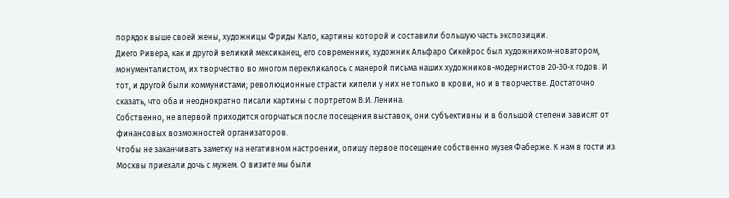порядок выше своей жены, художницы Фриды Кало, картины которой и составили большую часть экспозиции.
Диего Ривера, как и другой великий мексиканец, его современник, художник Альфаро Сикейрос был художником-новатором, монументалистом, их творчество во многом перекликалось с манерой письма наших художников-модернистов 20-30-х годов. И тот, и другой были коммунистами; революционные страсти кипели у них не только в крови, но и в творчестве. Достаточно сказать, что оба и неоднократно писали картины с портретом В.И. Ленина.
Собственно, не впервой приходится огорчаться после посещения выставок, они субъективны и в большой степени зависят от финансовых возможностей организаторов.
Чтобы не заканчивать заметку на негативном настроении, опишу первое посещение собственно музея Фаберже. К нам в гости из Москвы приехали дочь с мужем. О визите мы были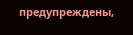предупреждены,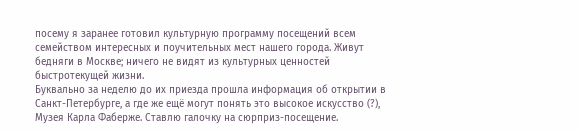посему я заранее готовил культурную программу посещений всем семейством интересных и поучительных мест нашего города. Живут бедняги в Москве; ничего не видят из культурных ценностей быстротекущей жизни.
Буквально за неделю до их приезда прошла информация об открытии в Санкт-Петербурге, а где же ещё могут понять это высокое искусство (?), Музея Карла Фаберже. Ставлю галочку на сюрприз-посещение.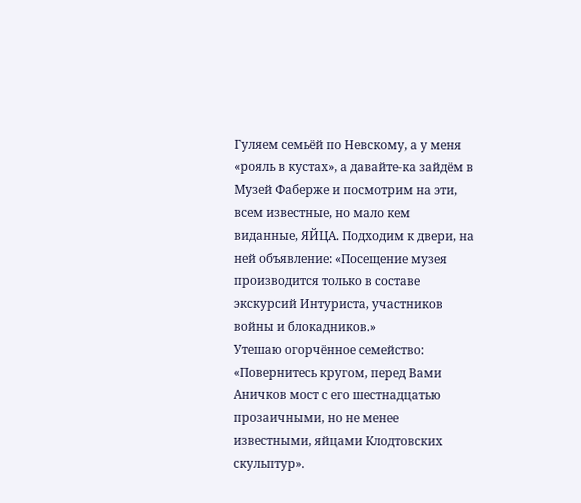Гуляем семьёй по Невскому, а у меня «рояль в кустах», а давайте-ка зайдём в Музей Фаберже и посмотрим на эти, всем известные, но мало кем виданные, ЯЙЦА. Подходим к двери, на ней объявление: «Посещение музея производится только в составе экскурсий Интуриста, участников войны и блокадников.»
Утешаю огорчённое семейство: «Повернитесь кругом, перед Вами Аничков мост с его шестнадцатью прозаичными, но не менее известными, яйцами Клодтовских скульптур».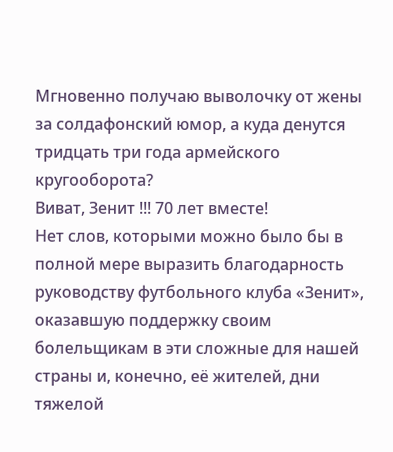Мгновенно получаю выволочку от жены за солдафонский юмор, а куда денутся тридцать три года армейского кругооборота?
Виват, Зенит !!! 70 лет вместе!
Нет слов, которыми можно было бы в полной мере выразить благодарность руководству футбольного клуба «Зенит», оказавшую поддержку своим болельщикам в эти сложные для нашей страны и, конечно, её жителей, дни тяжелой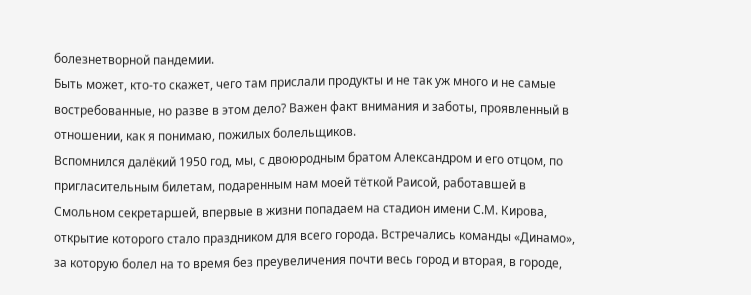болезнетворной пандемии.
Быть может, кто-то скажет, чего там прислали продукты и не так уж много и не самые востребованные, но разве в этом дело? Важен факт внимания и заботы, проявленный в отношении, как я понимаю, пожилых болельщиков.
Вспомнился далёкий 1950 год, мы, с двоюродным братом Александром и его отцом, по пригласительным билетам, подаренным нам моей тёткой Раисой, работавшей в Смольном секретаршей, впервые в жизни попадаем на стадион имени С.М. Кирова, открытие которого стало праздником для всего города. Встречались команды «Динамо», за которую болел на то время без преувеличения почти весь город и вторая, в городе,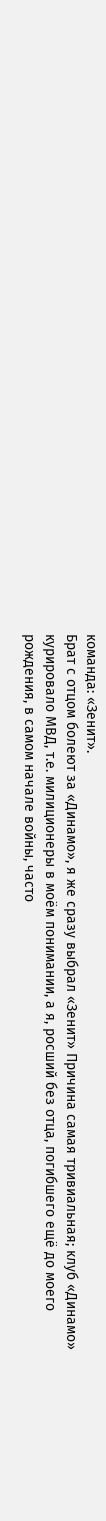команда: «Зенит».
Брат с отцом болеют за «Динамо», я же сразу выбрал «Зенит» Причина самая тривиальная; клуб «Динамо» курировало МВД, т.е. милиционеры в моём понимании, а я, росший без отца, погибшего ещё до моего рождения, в самом начале войны, часто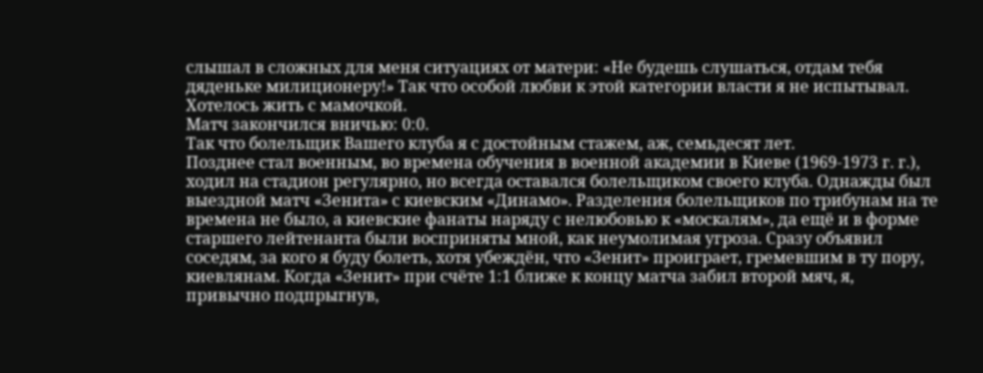слышал в сложных для меня ситуациях от матери: «Не будешь слушаться, отдам тебя дяденьке милиционеру!» Так что особой любви к этой категории власти я не испытывал. Хотелось жить с мамочкой.
Матч закончился вничью: 0:0.
Так что болельщик Вашего клуба я с достойным стажем, аж, семьдесят лет.
Позднее стал военным, во времена обучения в военной академии в Киеве (1969-1973 г. г.), ходил на стадион регулярно, но всегда оставался болельщиком своего клуба. Однажды был выездной матч «Зенита» с киевским «Динамо». Разделения болельщиков по трибунам на те времена не было, а киевские фанаты наряду с нелюбовью к «москалям», да ещё и в форме старшего лейтенанта были восприняты мной, как неумолимая угроза. Сразу объявил соседям, за кого я буду болеть, хотя убеждён, что «Зенит» проиграет, гремевшим в ту пору, киевлянам. Когда «Зенит» при счёте 1:1 ближе к концу матча забил второй мяч, я, привычно подпрыгнув,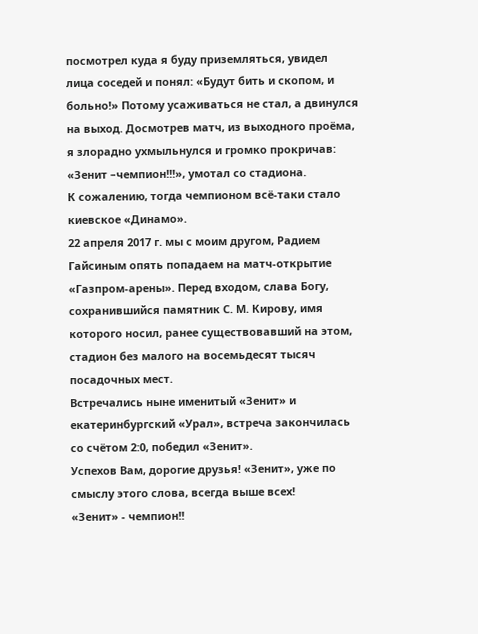посмотрел куда я буду приземляться, увидел лица соседей и понял: «Будут бить и скопом, и больно!» Потому усаживаться не стал, а двинулся на выход. Досмотрев матч, из выходного проёма, я злорадно ухмыльнулся и громко прокричав: «Зенит –чемпион!!!», умотал со стадиона.
К сожалению, тогда чемпионом всё-таки стало киевское «Динамо».
22 апреля 2017 г. мы с моим другом, Радием Гайсиным опять попадаем на матч-открытие «Газпром-арены». Перед входом, слава Богу, сохранившийся памятник С. М. Кирову, имя которого носил, ранее существовавший на этом, стадион без малого на восемьдесят тысяч посадочных мест.
Встречались ныне именитый «Зенит» и екатеринбургский «Урал», встреча закончилась со счётом 2:0, победил «Зенит».
Успехов Вам, дорогие друзья! «Зенит», уже по смыслу этого слова, всегда выше всех!
«Зенит» - чемпион!!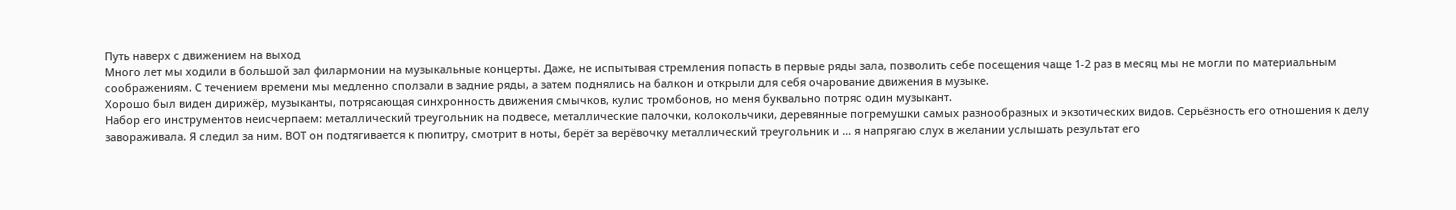Путь наверх с движением на выход
Много лет мы ходили в большой зал филармонии на музыкальные концерты. Даже, не испытывая стремления попасть в первые ряды зала, позволить себе посещения чаще 1-2 раз в месяц мы не могли по материальным соображениям. С течением времени мы медленно сползали в задние ряды, а затем поднялись на балкон и открыли для себя очарование движения в музыке.
Хорошо был виден дирижёр, музыканты, потрясающая синхронность движения смычков, кулис тромбонов, но меня буквально потряс один музыкант.
Набор его инструментов неисчерпаем: металлический треугольник на подвесе, металлические палочки, колокольчики, деревянные погремушки самых разнообразных и экзотических видов. Серьёзность его отношения к делу завораживала. Я следил за ним. ВОТ он подтягивается к пюпитру, смотрит в ноты, берёт за верёвочку металлический треугольник и … я напрягаю слух в желании услышать результат его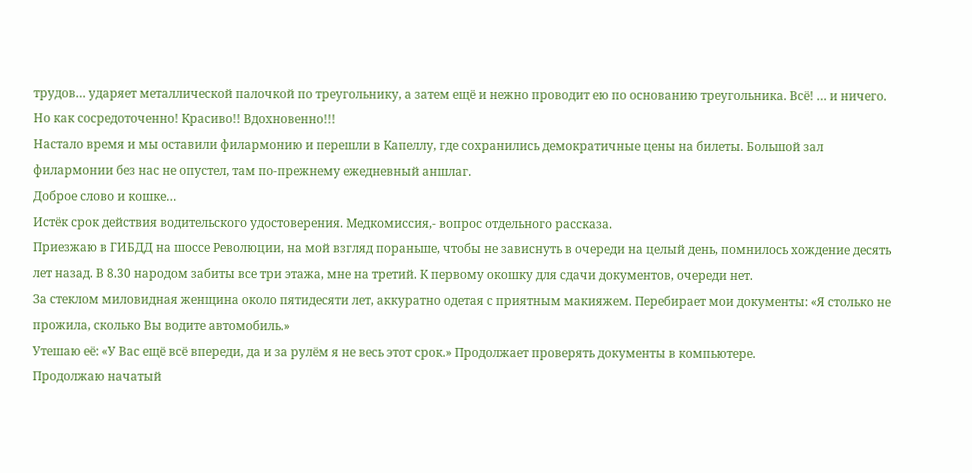трудов… ударяет металлической палочкой по треугольнику, а затем ещё и нежно проводит ею по основанию треугольника. Всё! … и ничего.
Но как сосредоточенно! Красиво!! Вдохновенно!!!
Настало время и мы оставили филармонию и перешли в Капеллу, где сохранились демократичные цены на билеты. Большой зал филармонии без нас не опустел, там по-прежнему ежедневный аншлаг.
Доброе слово и кошке…
Истёк срок действия водительского удостоверения. Медкомиссия,- вопрос отдельного рассказа.
Приезжаю в ГИБДД на шоссе Революции, на мой взгляд пораньше, чтобы не зависнуть в очереди на целый день, помнилось хождение десять лет назад. В 8.30 народом забиты все три этажа, мне на третий. К первому окошку для сдачи документов, очереди нет.
За стеклом миловидная женщина около пятидесяти лет, аккуратно одетая с приятным макияжем. Перебирает мои документы: «Я столько не прожила, сколько Вы водите автомобиль.»
Утешаю её: «У Вас ещё всё впереди, да и за рулём я не весь этот срок.» Продолжает проверять документы в компьютере.
Продолжаю начатый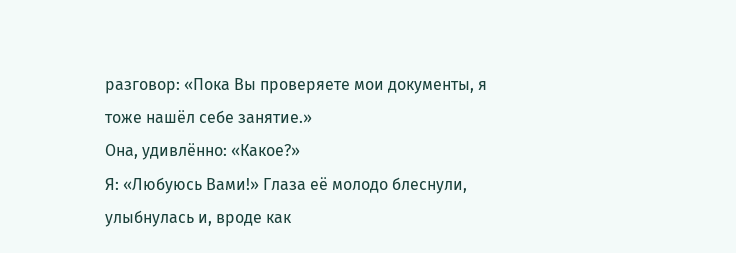разговор: «Пока Вы проверяете мои документы, я тоже нашёл себе занятие.»
Она, удивлённо: «Какое?»
Я: «Любуюсь Вами!» Глаза её молодо блеснули, улыбнулась и, вроде как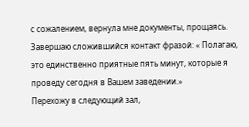с сожалением, вернула мне документы, прощаясь.
Завершаю сложившийся контакт фразой: « Полагаю, это единственно приятные пять минут, которые я проведу сегодня в Вашем заведении.»
Перехожу в следующий зал,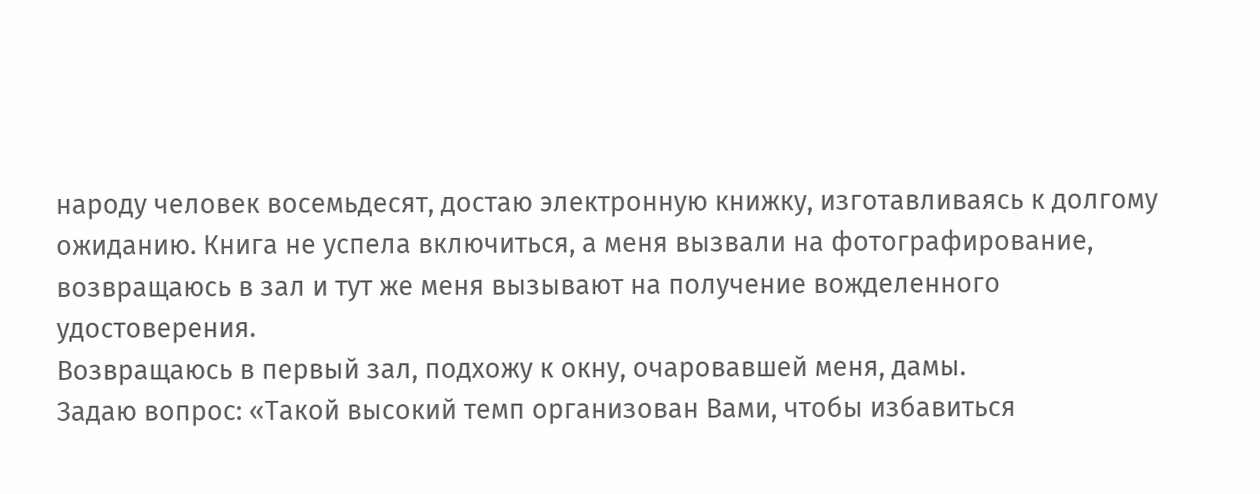народу человек восемьдесят, достаю электронную книжку, изготавливаясь к долгому ожиданию. Книга не успела включиться, а меня вызвали на фотографирование, возвращаюсь в зал и тут же меня вызывают на получение вожделенного удостоверения.
Возвращаюсь в первый зал, подхожу к окну, очаровавшей меня, дамы.
Задаю вопрос: «Такой высокий темп организован Вами, чтобы избавиться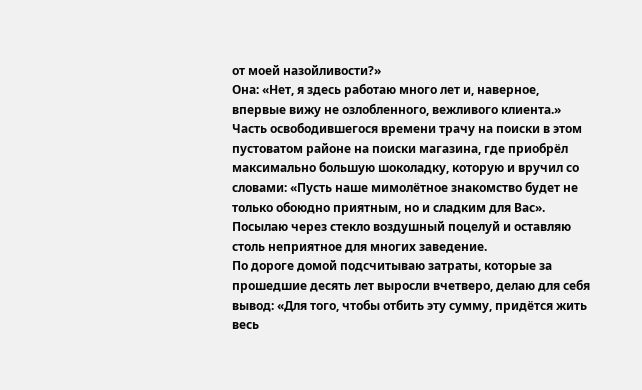от моей назойливости?»
Она: «Нет, я здесь работаю много лет и, наверное, впервые вижу не озлобленного, вежливого клиента.»
Часть освободившегося времени трачу на поиски в этом пустоватом районе на поиски магазина, где приобрёл максимально большую шоколадку, которую и вручил со словами: «Пусть наше мимолётное знакомство будет не только обоюдно приятным, но и сладким для Вас».
Посылаю через стекло воздушный поцелуй и оставляю столь неприятное для многих заведение.
По дороге домой подсчитываю затраты, которые за прошедшие десять лет выросли вчетверо, делаю для себя вывод: «Для того, чтобы отбить эту сумму, придётся жить весь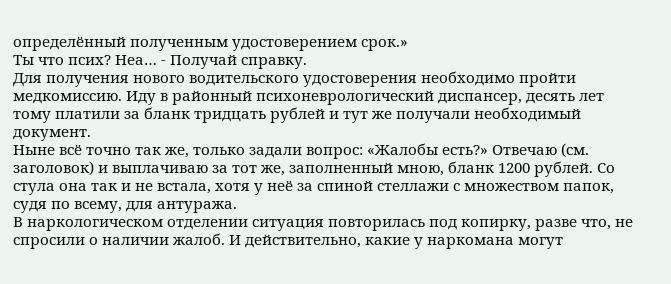определённый полученным удостоверением срок.»
Ты что псих? Неа… - Получай справку.
Для получения нового водительского удостоверения необходимо пройти медкомиссию. Иду в районный психоневрологический диспансер, десять лет тому платили за бланк тридцать рублей и тут же получали необходимый документ.
Ныне всё точно так же, только задали вопрос: «Жалобы есть?» Отвечаю (см. заголовок) и выплачиваю за тот же, заполненный мною, бланк 1200 рублей. Со стула она так и не встала, хотя у неё за спиной стеллажи с множеством папок, судя по всему, для антуража.
В наркологическом отделении ситуация повторилась под копирку, разве что, не спросили о наличии жалоб. И действительно, какие у наркомана могут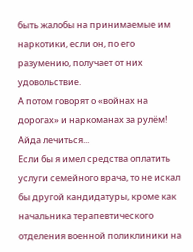быть жалобы на принимаемые им наркотики, если он, по его разумению, получает от них удовольствие.
А потом говорят о «войнах на дорогах» и наркоманах за рулём!
Айда лечиться...
Если бы я имел средства оплатить услуги семейного врача, то не искал бы другой кандидатуры, кроме как начальника терапевтического отделения военной поликлиники на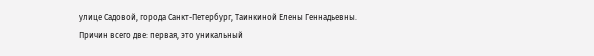улице Садовой, города Санкт-Петербург, Таинкиной Елены Геннадьевны.
Причин всего две: первая, это уникальный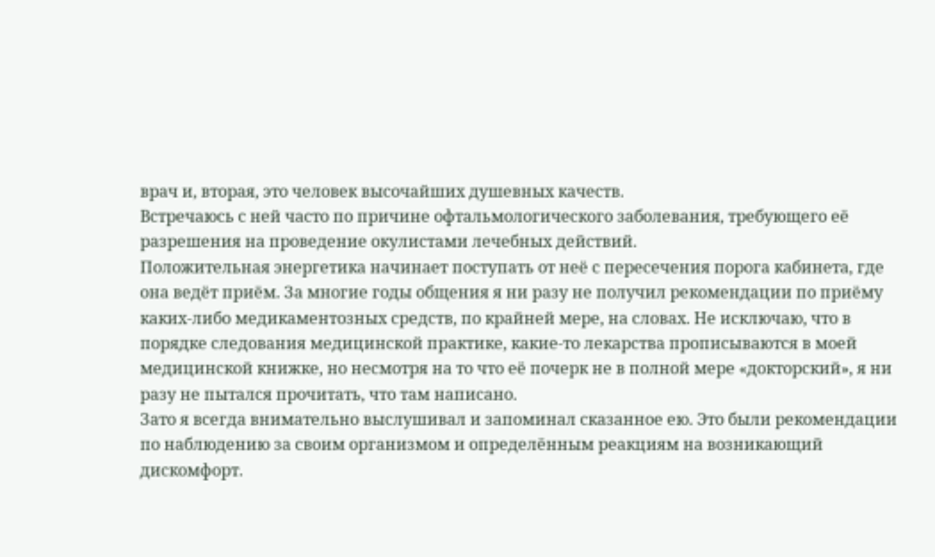врач и, вторая, это человек высочайших душевных качеств.
Встречаюсь с ней часто по причине офтальмологического заболевания, требующего её разрешения на проведение окулистами лечебных действий.
Положительная энергетика начинает поступать от неё с пересечения порога кабинета, где она ведёт приём. За многие годы общения я ни разу не получил рекомендации по приёму каких-либо медикаментозных средств, по крайней мере, на словах. Не исключаю, что в порядке следования медицинской практике, какие-то лекарства прописываются в моей медицинской книжке, но несмотря на то что её почерк не в полной мере «докторский», я ни разу не пытался прочитать, что там написано.
Зато я всегда внимательно выслушивал и запоминал сказанное ею. Это были рекомендации по наблюдению за своим организмом и определённым реакциям на возникающий дискомфорт.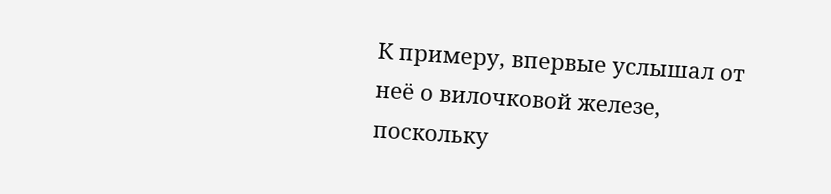К примеру, впервые услышал от неё о вилочковой железе, поскольку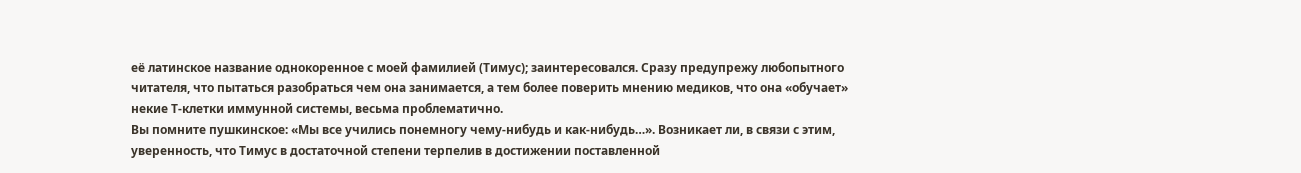её латинское название однокоренное с моей фамилией (Тимус); заинтересовался. Сразу предупрежу любопытного читателя, что пытаться разобраться чем она занимается, а тем более поверить мнению медиков, что она «обучает» некие Т-клетки иммунной системы, весьма проблематично.
Вы помните пушкинское: «Мы все учились понемногу чему-нибудь и как-нибудь…». Возникает ли, в связи с этим, уверенность, что Тимус в достаточной степени терпелив в достижении поставленной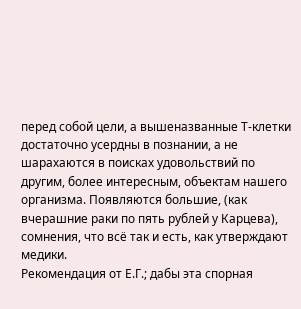перед собой цели, а вышеназванные Т-клетки достаточно усердны в познании, а не шарахаются в поисках удовольствий по другим, более интересным, объектам нашего организма. Появляются большие, (как вчерашние раки по пять рублей у Карцева), сомнения, что всё так и есть, как утверждают медики.
Рекомендация от Е.Г.; дабы эта спорная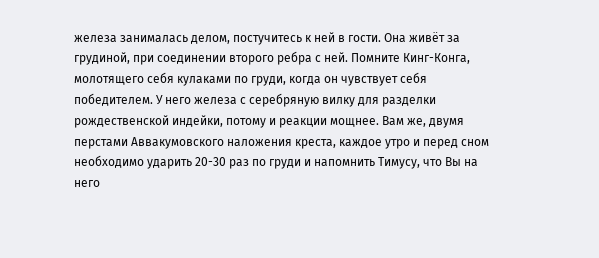железа занималась делом, постучитесь к ней в гости. Она живёт за грудиной, при соединении второго ребра с ней. Помните Кинг-Конга, молотящего себя кулаками по груди, когда он чувствует себя победителем. У него железа с серебряную вилку для разделки рождественской индейки, потому и реакции мощнее. Вам же, двумя перстами Аввакумовского наложения креста, каждое утро и перед сном необходимо ударить 20-30 раз по груди и напомнить Тимусу, что Вы на него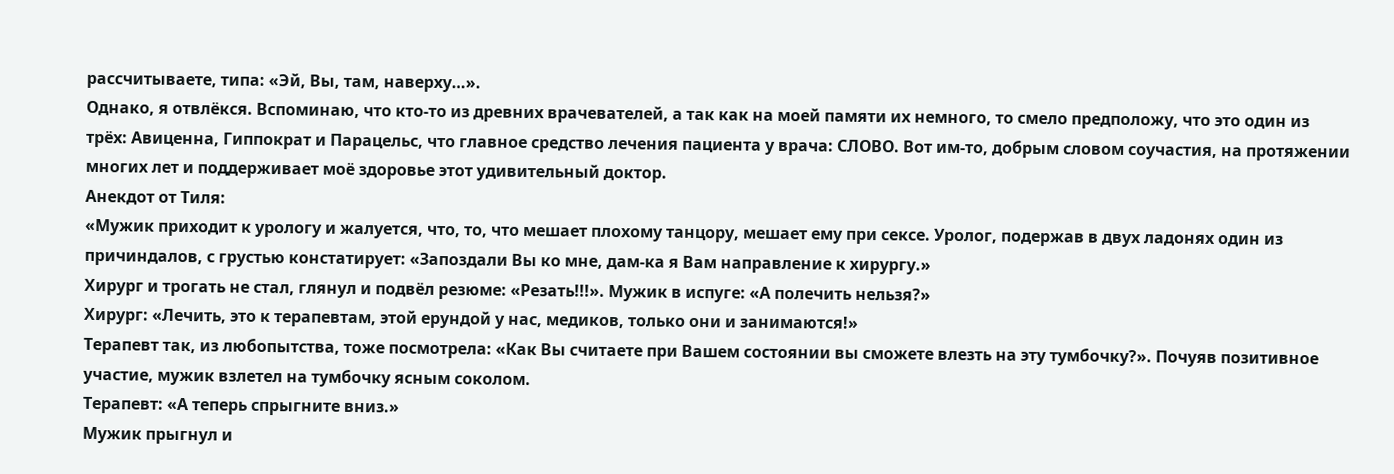рассчитываете, типа: «Эй, Вы, там, наверху…».
Однако, я отвлёкся. Вспоминаю, что кто-то из древних врачевателей, а так как на моей памяти их немного, то смело предположу, что это один из трёх: Авиценна, Гиппократ и Парацельс, что главное средство лечения пациента у врача: СЛОВО. Вот им-то, добрым словом соучастия, на протяжении многих лет и поддерживает моё здоровье этот удивительный доктор.
Анекдот от Тиля:
«Мужик приходит к урологу и жалуется, что, то, что мешает плохому танцору, мешает ему при сексе. Уролог, подержав в двух ладонях один из причиндалов, с грустью констатирует: «Запоздали Вы ко мне, дам-ка я Вам направление к хирургу.»
Хирург и трогать не стал, глянул и подвёл резюме: «Резать!!!». Мужик в испуге: «А полечить нельзя?»
Хирург: «Лечить, это к терапевтам, этой ерундой у нас, медиков, только они и занимаются!»
Терапевт так, из любопытства, тоже посмотрела: «Как Вы считаете при Вашем состоянии вы сможете влезть на эту тумбочку?». Почуяв позитивное участие, мужик взлетел на тумбочку ясным соколом.
Терапевт: «А теперь спрыгните вниз.»
Мужик прыгнул и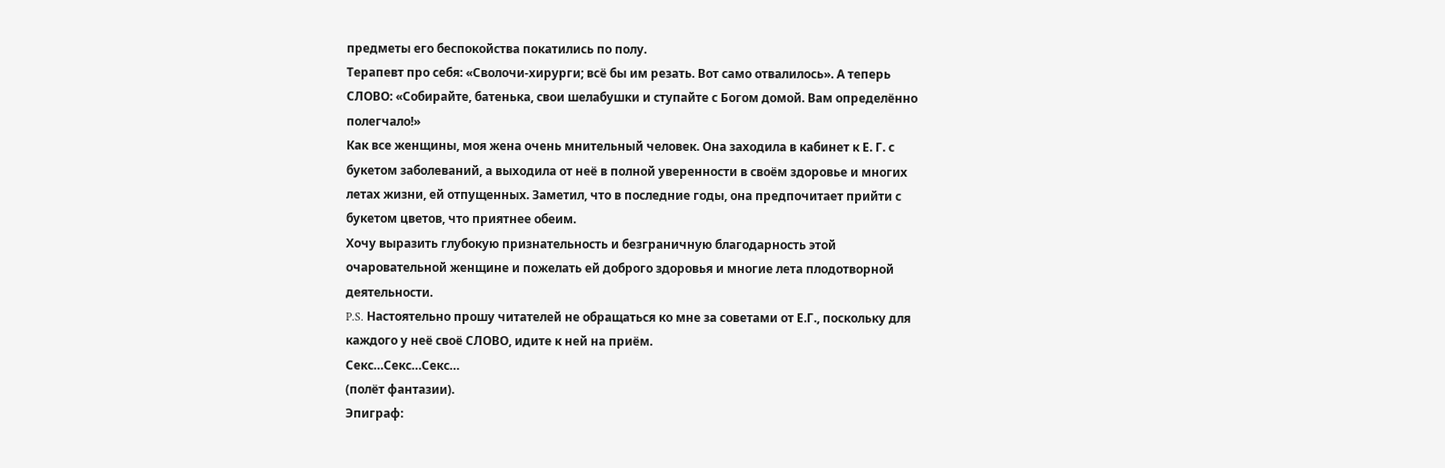предметы его беспокойства покатились по полу.
Терапевт про себя: «Сволочи-хирурги; всё бы им резать. Вот само отвалилось». А теперь СЛОВО: «Собирайте, батенька, свои шелабушки и ступайте с Богом домой. Вам определённо полегчало!»
Как все женщины, моя жена очень мнительный человек. Она заходила в кабинет к Е. Г. с букетом заболеваний, а выходила от неё в полной уверенности в своём здоровье и многих летах жизни, ей отпущенных. Заметил, что в последние годы, она предпочитает прийти с букетом цветов, что приятнее обеим.
Хочу выразить глубокую признательность и безграничную благодарность этой очаровательной женщине и пожелать ей доброго здоровья и многие лета плодотворной деятельности.
P.S. Настоятельно прошу читателей не обращаться ко мне за советами от Е.Г., поскольку для каждого у неё своё СЛОВО, идите к ней на приём.
Секс…Секс…Секс…
(полёт фантазии).
Эпиграф: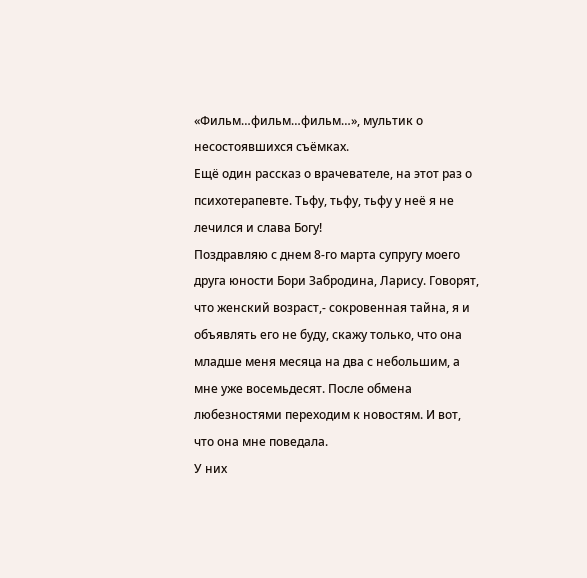«Фильм…фильм…фильм…», мультик о несостоявшихся съёмках.
Ещё один рассказ о врачевателе, на этот раз о психотерапевте. Тьфу, тьфу, тьфу у неё я не лечился и слава Богу!
Поздравляю с днем 8-го марта супругу моего друга юности Бори Забродина, Ларису. Говорят, что женский возраст,- сокровенная тайна, я и объявлять его не буду, скажу только, что она младше меня месяца на два с небольшим, а мне уже восемьдесят. После обмена любезностями переходим к новостям. И вот, что она мне поведала.
У них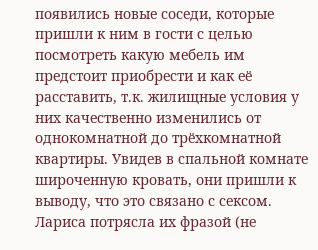появились новые соседи, которые пришли к ним в гости с целью посмотреть какую мебель им предстоит приобрести и как её расставить, т.к. жилищные условия у них качественно изменились от однокомнатной до трёхкомнатной квартиры. Увидев в спальной комнате широченную кровать, они пришли к выводу, что это связано с сексом. Лариса потрясла их фразой (не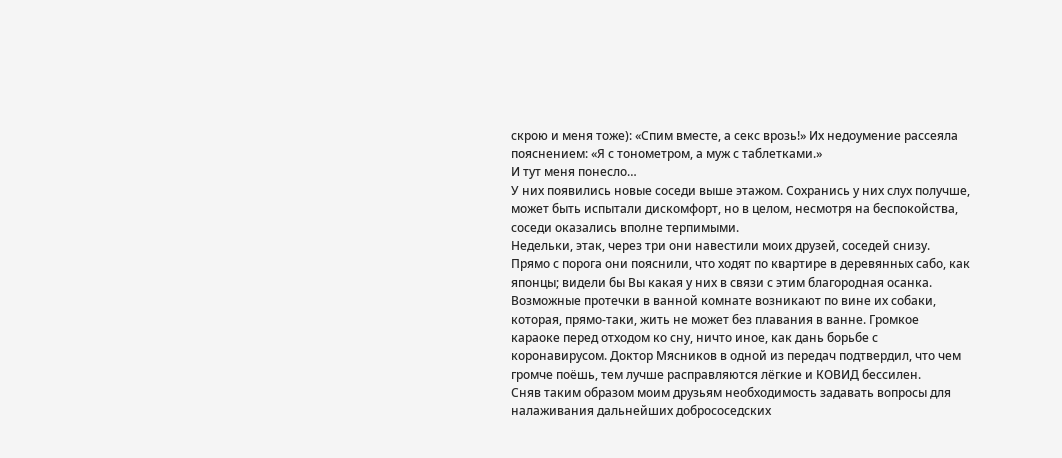скрою и меня тоже): «Спим вместе, а секс врозь!» Их недоумение рассеяла пояснением: «Я с тонометром, а муж с таблетками.»
И тут меня понесло…
У них появились новые соседи выше этажом. Сохранись у них слух получше, может быть испытали дискомфорт, но в целом, несмотря на беспокойства, соседи оказались вполне терпимыми.
Недельки, этак, через три они навестили моих друзей, соседей снизу. Прямо с порога они пояснили, что ходят по квартире в деревянных сабо, как японцы; видели бы Вы какая у них в связи с этим благородная осанка. Возможные протечки в ванной комнате возникают по вине их собаки, которая, прямо-таки, жить не может без плавания в ванне. Громкое караоке перед отходом ко сну, ничто иное, как дань борьбе с коронавирусом. Доктор Мясников в одной из передач подтвердил, что чем громче поёшь, тем лучше расправляются лёгкие и КОВИД бессилен.
Сняв таким образом моим друзьям необходимость задавать вопросы для налаживания дальнейших добрососедских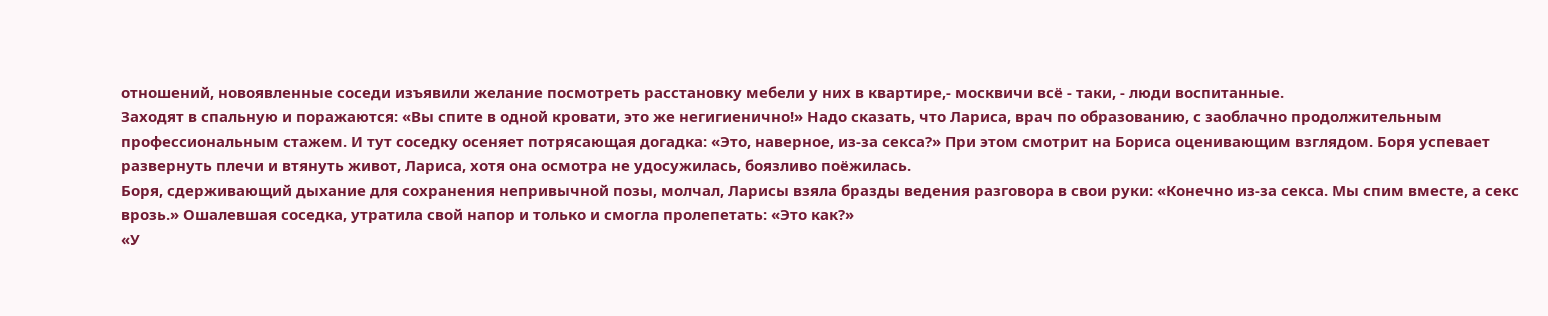отношений, новоявленные соседи изъявили желание посмотреть расстановку мебели у них в квартире,- москвичи всё - таки, - люди воспитанные.
Заходят в спальную и поражаются: «Вы спите в одной кровати, это же негигиенично!» Надо сказать, что Лариса, врач по образованию, с заоблачно продолжительным профессиональным стажем. И тут соседку осеняет потрясающая догадка: «Это, наверное, из-за секса?» При этом смотрит на Бориса оценивающим взглядом. Боря успевает развернуть плечи и втянуть живот, Лариса, хотя она осмотра не удосужилась, боязливо поёжилась.
Боря, сдерживающий дыхание для сохранения непривычной позы, молчал, Ларисы взяла бразды ведения разговора в свои руки: «Конечно из-за секса. Мы спим вместе, а секс врозь.» Ошалевшая соседка, утратила свой напор и только и смогла пролепетать: «Это как?»
«У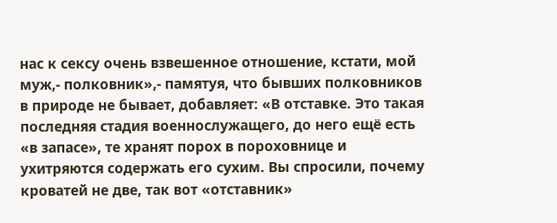нас к сексу очень взвешенное отношение, кстати, мой муж,- полковник»,- памятуя, что бывших полковников в природе не бывает, добавляет: «В отставке. Это такая последняя стадия военнослужащего, до него ещё есть «в запасе», те хранят порох в пороховнице и ухитряются содержать его сухим. Вы спросили, почему кроватей не две, так вот «отставник»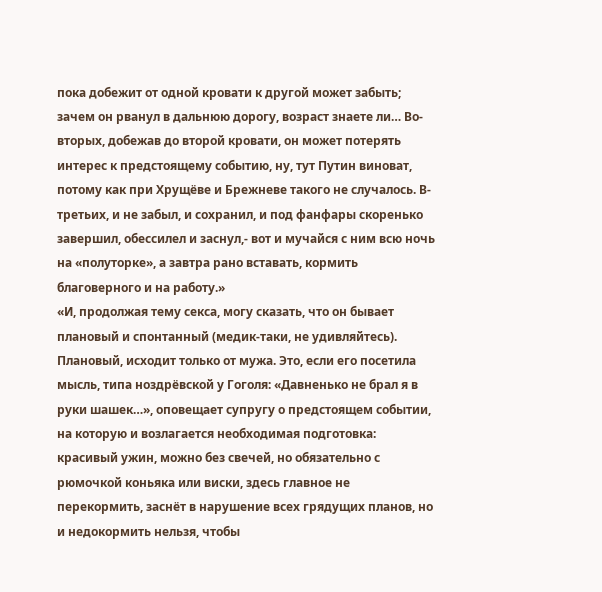пока добежит от одной кровати к другой может забыть; зачем он рванул в дальнюю дорогу, возраст знаете ли… Во-вторых, добежав до второй кровати, он может потерять интерес к предстоящему событию, ну, тут Путин виноват, потому как при Хрущёве и Брежневе такого не случалось. В-третьих, и не забыл, и сохранил, и под фанфары скоренько завершил, обессилел и заснул,- вот и мучайся с ним всю ночь на «полуторке», а завтра рано вставать, кормить благоверного и на работу.»
«И, продолжая тему секса, могу сказать, что он бывает плановый и спонтанный (медик-таки, не удивляйтесь). Плановый, исходит только от мужа. Это, если его посетила мысль, типа ноздрёвской у Гоголя: «Давненько не брал я в руки шашек…», оповещает супругу о предстоящем событии, на которую и возлагается необходимая подготовка: красивый ужин, можно без свечей, но обязательно с рюмочкой коньяка или виски, здесь главное не перекормить, заснёт в нарушение всех грядущих планов, но и недокормить нельзя, чтобы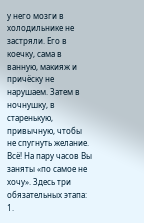у него мозги в холодильнике не застряли. Его в коечку, сама в ванную, макияж и причёску не нарушаем. Затем в ночнушку, в старенькую, привычную, чтобы не спугнуть желание. Всё! На пару часов Вы заняты «по самое не хочу». Здесь три обязательных этапа: 1.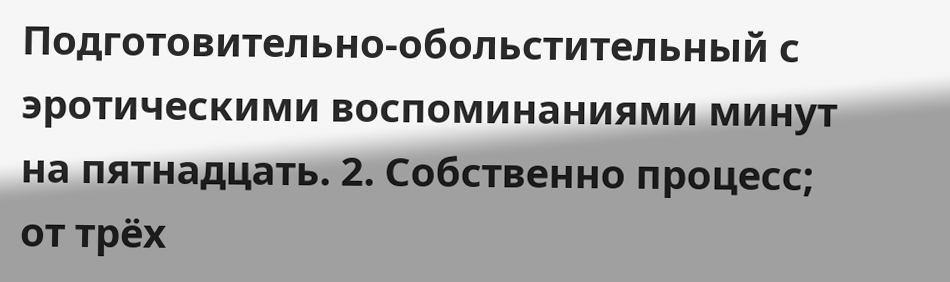Подготовительно-обольстительный с эротическими воспоминаниями минут на пятнадцать. 2. Собственно процесс; от трёх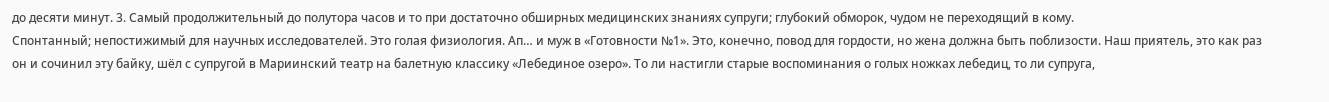до десяти минут. 3. Самый продолжительный до полутора часов и то при достаточно обширных медицинских знаниях супруги; глубокий обморок, чудом не переходящий в кому.
Спонтанный; непостижимый для научных исследователей. Это голая физиология. Ап… и муж в «Готовности №1». Это, конечно, повод для гордости, но жена должна быть поблизости. Наш приятель, это как раз он и сочинил эту байку, шёл с супругой в Мариинский театр на балетную классику «Лебединое озеро». То ли настигли старые воспоминания о голых ножках лебедиц, то ли супруга,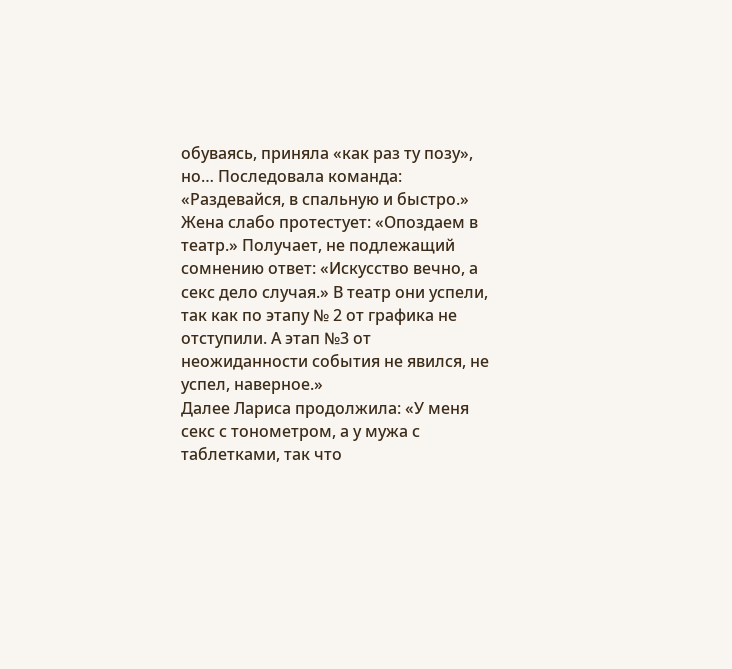обуваясь, приняла «как раз ту позу», но… Последовала команда: «Раздевайся, в спальную и быстро.» Жена слабо протестует: «Опоздаем в театр.» Получает, не подлежащий сомнению ответ: «Искусство вечно, а секс дело случая.» В театр они успели, так как по этапу № 2 от графика не отступили. А этап №3 от неожиданности события не явился, не успел, наверное.»
Далее Лариса продолжила: «У меня секс с тонометром, а у мужа с таблетками, так что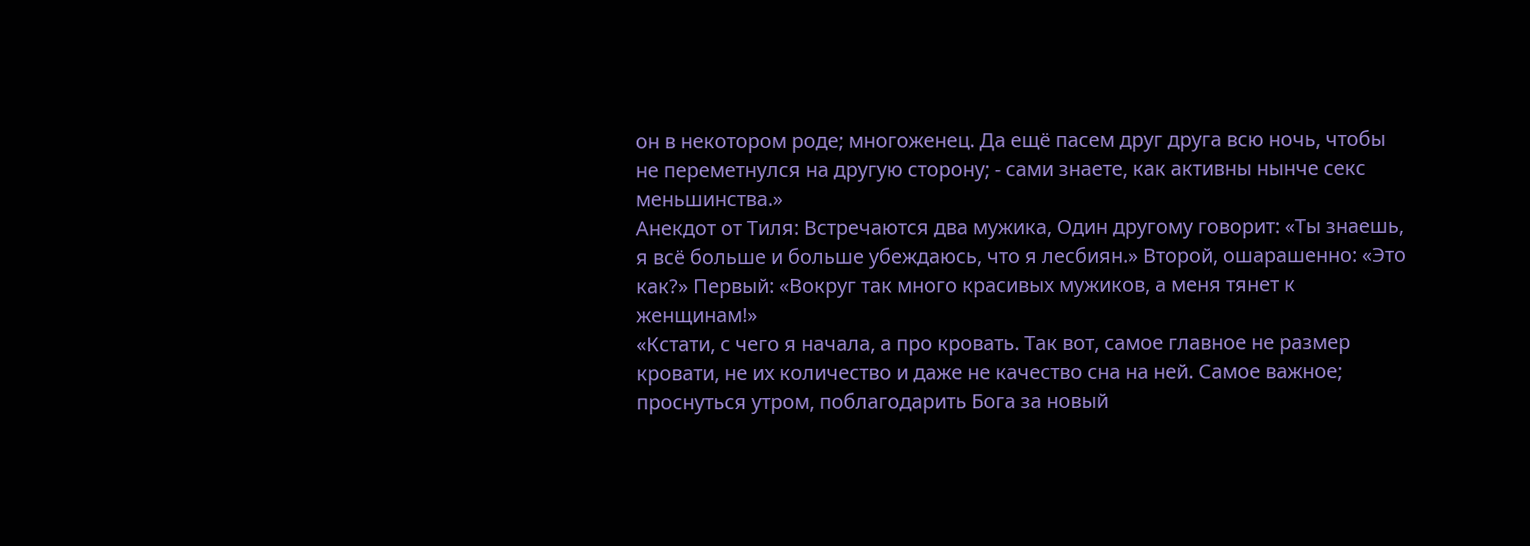он в некотором роде; многоженец. Да ещё пасем друг друга всю ночь, чтобы не переметнулся на другую сторону; - сами знаете, как активны нынче секс меньшинства.»
Анекдот от Тиля: Встречаются два мужика, Один другому говорит: «Ты знаешь, я всё больше и больше убеждаюсь, что я лесбиян.» Второй, ошарашенно: «Это как?» Первый: «Вокруг так много красивых мужиков, а меня тянет к женщинам!»
«Кстати, с чего я начала, а про кровать. Так вот, самое главное не размер кровати, не их количество и даже не качество сна на ней. Самое важное; проснуться утром, поблагодарить Бога за новый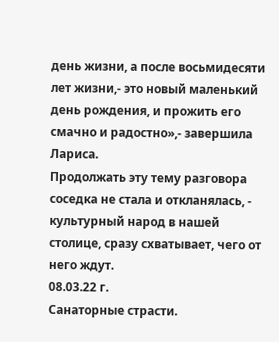день жизни, а после восьмидесяти лет жизни,- это новый маленький день рождения, и прожить его смачно и радостно»,- завершила Лариса.
Продолжать эту тему разговора соседка не стала и откланялась, - культурный народ в нашей столице, сразу схватывает, чего от него ждут.
08.03.22 г.
Санаторные страсти.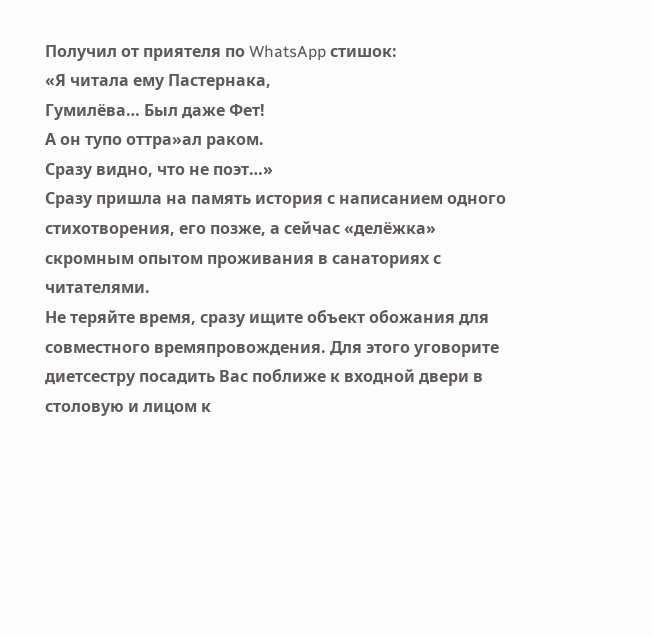Получил от приятеля по WhatsApp стишок:
«Я читала ему Пастернака,
Гумилёва… Был даже Фет!
А он тупо оттра»ал раком.
Сразу видно, что не поэт…»
Сразу пришла на память история с написанием одного стихотворения, его позже, а сейчас «делёжка» скромным опытом проживания в санаториях с читателями.
Не теряйте время, сразу ищите объект обожания для совместного времяпровождения. Для этого уговорите диетсестру посадить Вас поближе к входной двери в столовую и лицом к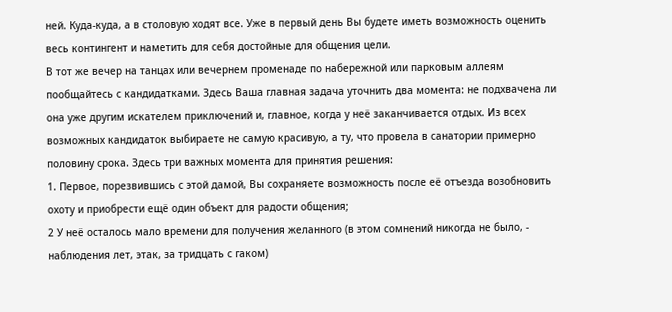ней. Куда-куда, а в столовую ходят все. Уже в первый день Вы будете иметь возможность оценить весь контингент и наметить для себя достойные для общения цели.
В тот же вечер на танцах или вечернем променаде по набережной или парковым аллеям пообщайтесь с кандидатками. Здесь Ваша главная задача уточнить два момента: не подхвачена ли она уже другим искателем приключений и, главное, когда у неё заканчивается отдых. Из всех возможных кандидаток выбираете не самую красивую, а ту, что провела в санатории примерно половину срока. Здесь три важных момента для принятия решения:
1. Первое, порезвившись с этой дамой, Вы сохраняете возможность после её отъезда возобновить охоту и приобрести ещё один объект для радости общения;
2 У неё осталось мало времени для получения желанного (в этом сомнений никогда не было, - наблюдения лет, этак, за тридцать с гаком)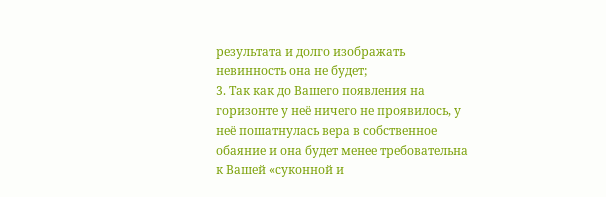результата и долго изображать невинность она не будет;
3. Так как до Вашего появления на горизонте у неё ничего не проявилось, у неё пошатнулась вера в собственное обаяние и она будет менее требовательна к Вашей «суконной и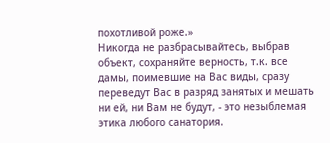похотливой роже.»
Никогда не разбрасывайтесь, выбрав объект, сохраняйте верность, т.к. все дамы, поимевшие на Вас виды, сразу переведут Вас в разряд занятых и мешать ни ей, ни Вам не будут, - это незыблемая этика любого санатория.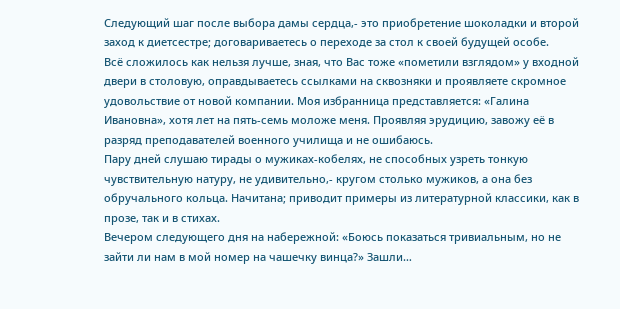Следующий шаг после выбора дамы сердца,- это приобретение шоколадки и второй заход к диетсестре; договариваетесь о переходе за стол к своей будущей особе.
Всё сложилось как нельзя лучше, зная, что Вас тоже «пометили взглядом» у входной двери в столовую, оправдываетесь ссылками на сквозняки и проявляете скромное удовольствие от новой компании. Моя избранница представляется: «Галина Ивановна», хотя лет на пять-семь моложе меня. Проявляя эрудицию, завожу её в разряд преподавателей военного училища и не ошибаюсь.
Пару дней слушаю тирады о мужиках-кобелях, не способных узреть тонкую чувствительную натуру, не удивительно,- кругом столько мужиков, а она без обручального кольца. Начитана; приводит примеры из литературной классики, как в прозе, так и в стихах.
Вечером следующего дня на набережной: «Боюсь показаться тривиальным, но не зайти ли нам в мой номер на чашечку винца?» Зашли…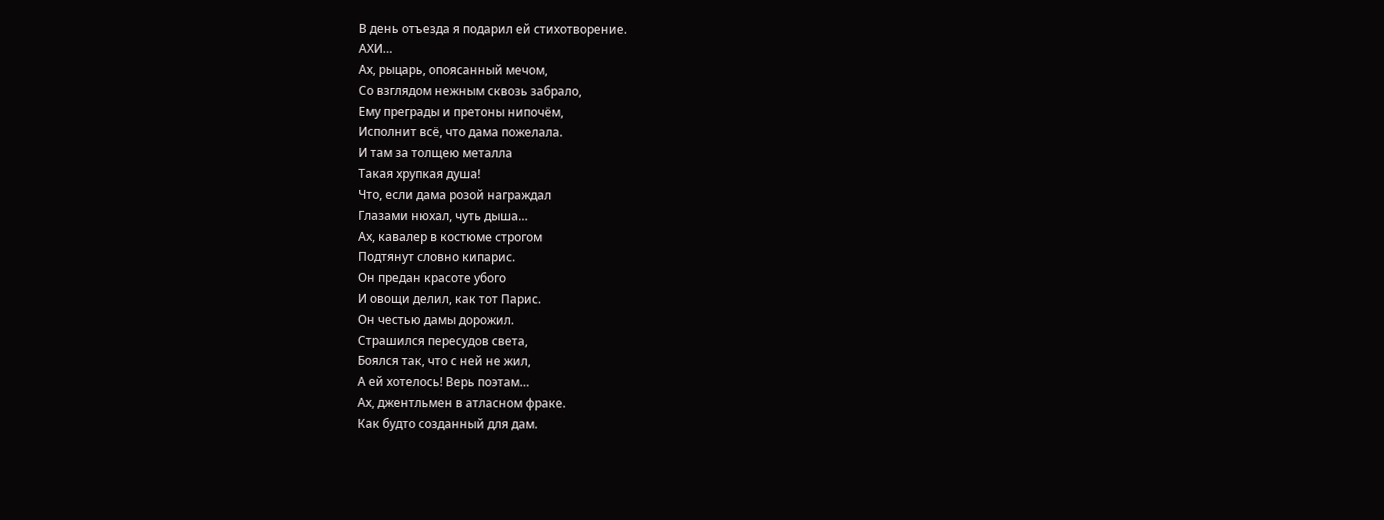В день отъезда я подарил ей стихотворение.
АХИ…
Ах, рыцарь, опоясанный мечом,
Со взглядом нежным сквозь забрало,
Ему преграды и претоны нипочём,
Исполнит всё, что дама пожелала.
И там за толщею металла
Такая хрупкая душа!
Что, если дама розой награждал
Глазами нюхал, чуть дыша…
Ах, кавалер в костюме строгом
Подтянут словно кипарис.
Он предан красоте убого
И овощи делил, как тот Парис.
Он честью дамы дорожил.
Страшился пересудов света,
Боялся так, что с ней не жил,
А ей хотелось! Верь поэтам…
Ах, джентльмен в атласном фраке.
Как будто созданный для дам.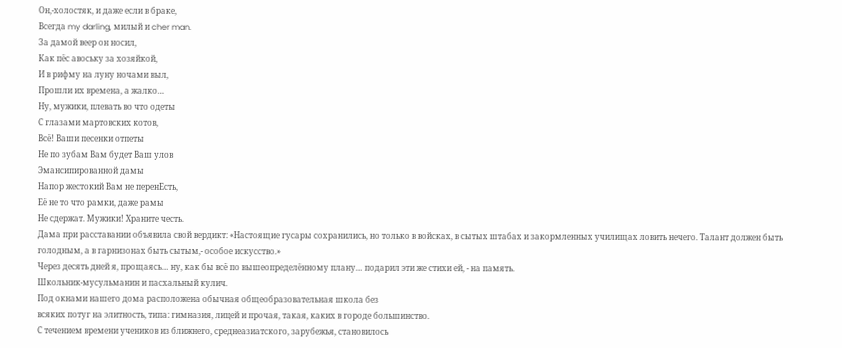Он,-холостяк, и даже если в браке,
Всегда my darling, милый и cher man.
За дамой веер он носил,
Как пёс авоську за хозяйкой,
И в рифму на луну ночами выл,
Прошли их времена, а жалко…
Ну, мужики, плевать во что одеты
С глазами мартовских котов,
Всё! Ваши песенки отпеты
Не по зубам Вам будет Ваш улов
Эмансипированной дамы
Напор жестокий Вам не перенЕсть,
Её не то что рамки, даже рамы
Не сдержат. Мужики! Храните честь.
Дама при расставании объявила свой вердикт: «Настоящие гусары сохранились, но только в войсках, в сытых штабах и закормленных училищах ловить нечего. Талант должен быть голодным, а в гарнизонах быть сытым,- особое искусство.»
Через десять дней я, прощаясь… ну, как бы всё по вышеопределённому плану… подарил эти же стихи ей, - на память.
Школьник-мусульманин и пасхальный кулич.
Под окнами нашего дома расположена обычная общеобразовательная школа без
всяких потуг на элитность, типа: гимназия, лицей и прочая, такая, каких в городе большинство.
С течением времени учеников из ближнего, среднеазиатского, зарубежья, становилось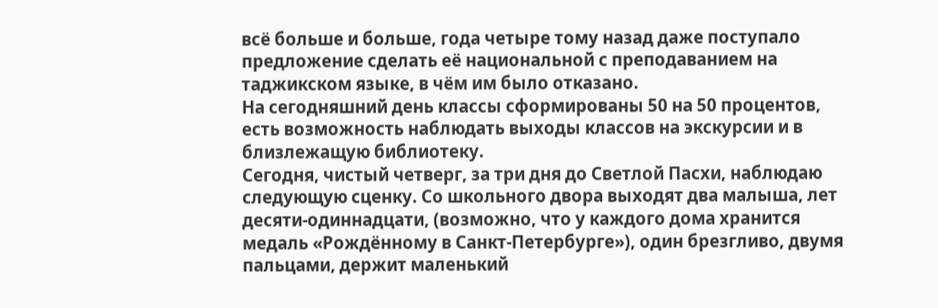всё больше и больше, года четыре тому назад даже поступало предложение сделать её национальной с преподаванием на таджикском языке, в чём им было отказано.
На сегодняшний день классы сформированы 50 на 50 процентов, есть возможность наблюдать выходы классов на экскурсии и в близлежащую библиотеку.
Сегодня, чистый четверг, за три дня до Светлой Пасхи, наблюдаю следующую сценку. Со школьного двора выходят два малыша, лет десяти-одиннадцати, (возможно, что у каждого дома хранится медаль «Рождённому в Санкт-Петербурге»), один брезгливо, двумя пальцами, держит маленький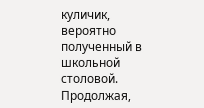куличик, вероятно полученный в школьной столовой. Продолжая,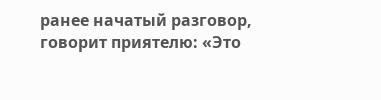ранее начатый разговор, говорит приятелю: «Это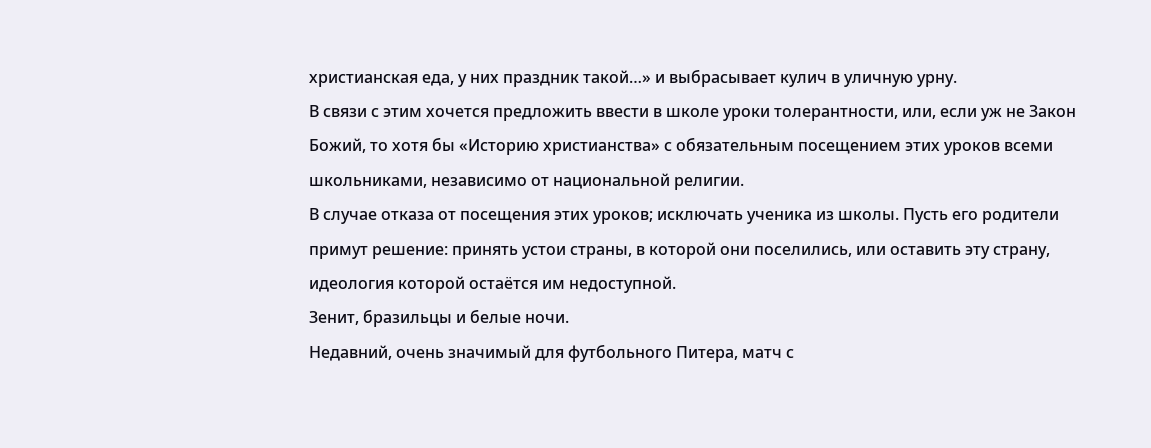христианская еда, у них праздник такой…» и выбрасывает кулич в уличную урну.
В связи с этим хочется предложить ввести в школе уроки толерантности, или, если уж не Закон Божий, то хотя бы «Историю христианства» с обязательным посещением этих уроков всеми школьниками, независимо от национальной религии.
В случае отказа от посещения этих уроков; исключать ученика из школы. Пусть его родители примут решение: принять устои страны, в которой они поселились, или оставить эту страну, идеология которой остаётся им недоступной.
Зенит, бразильцы и белые ночи.
Недавний, очень значимый для футбольного Питера, матч с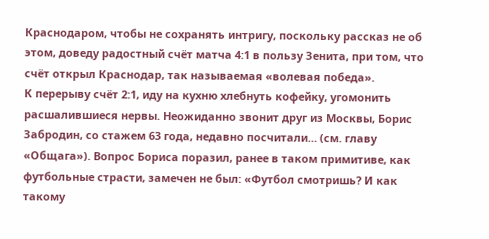Краснодаром, чтобы не сохранять интригу, поскольку рассказ не об этом, доведу радостный счёт матча 4:1 в пользу Зенита, при том, что счёт открыл Краснодар, так называемая «волевая победа».
К перерыву счёт 2:1, иду на кухню хлебнуть кофейку, угомонить расшалившиеся нервы. Неожиданно звонит друг из Москвы, Борис Забродин, со стажем 63 года, недавно посчитали… (см. главу «Общага»). Вопрос Бориса поразил, ранее в таком примитиве, как футбольные страсти, замечен не был: «Футбол смотришь? И как такому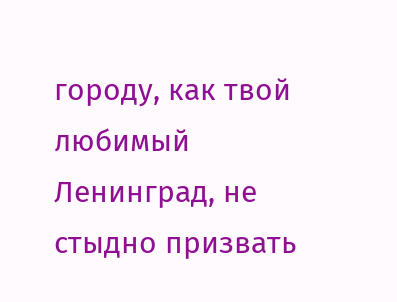городу, как твой любимый Ленинград, не стыдно призвать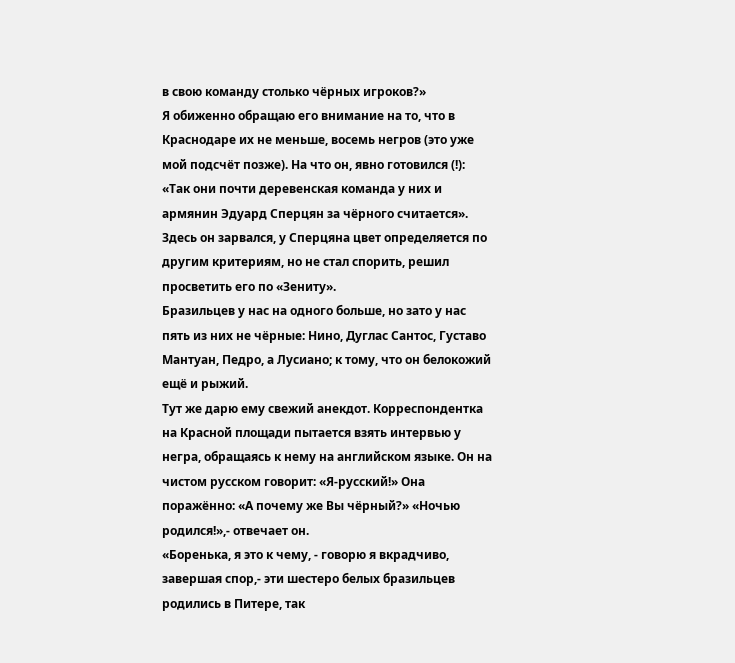в свою команду столько чёрных игроков?»
Я обиженно обращаю его внимание на то, что в Краснодаре их не меньше, восемь негров (это уже мой подсчёт позже). На что он, явно готовился (!): «Так они почти деревенская команда у них и армянин Эдуард Сперцян за чёрного считается». Здесь он зарвался, у Сперцяна цвет определяется по другим критериям, но не стал спорить, решил просветить его по «Зениту».
Бразильцев у нас на одного больше, но зато у нас пять из них не чёрные: Нино, Дуглас Сантос, Густаво Мантуан, Педро, а Лусиано; к тому, что он белокожий ещё и рыжий.
Тут же дарю ему свежий анекдот. Корреспондентка на Красной площади пытается взять интервью у негра, обращаясь к нему на английском языке. Он на чистом русском говорит: «Я-русский!» Она поражённо: «А почему же Вы чёрный?» «Ночью родился!»,- отвечает он.
«Боренька, я это к чему, - говорю я вкрадчиво, завершая спор,- эти шестеро белых бразильцев родились в Питере, так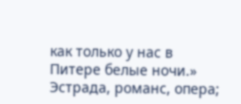как только у нас в Питере белые ночи.»
Эстрада, романс, опера;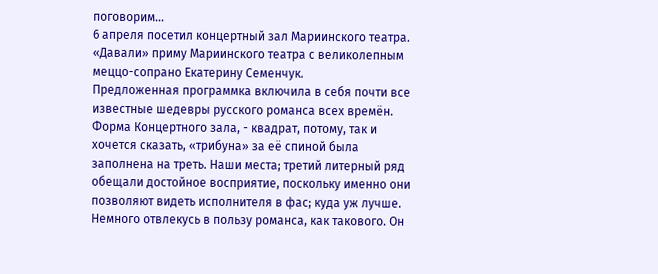поговорим…
6 апреля посетил концертный зал Мариинского театра. «Давали» приму Мариинского театра с великолепным меццо-сопрано Екатерину Семенчук.
Предложенная программка включила в себя почти все известные шедевры русского романса всех времён. Форма Концертного зала, - квадрат, потому, так и хочется сказать, «трибуна» за её спиной была заполнена на треть. Наши места; третий литерный ряд обещали достойное восприятие, поскольку именно они позволяют видеть исполнителя в фас; куда уж лучше.
Немного отвлекусь в пользу романса, как такового. Он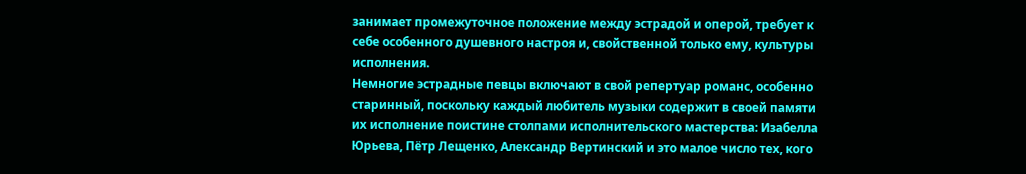занимает промежуточное положение между эстрадой и оперой, требует к себе особенного душевного настроя и, свойственной только ему, культуры исполнения.
Немногие эстрадные певцы включают в свой репертуар романс, особенно старинный, поскольку каждый любитель музыки содержит в своей памяти их исполнение поистине столпами исполнительского мастерства: Изабелла Юрьева, Пётр Лещенко, Александр Вертинский и это малое число тех, кого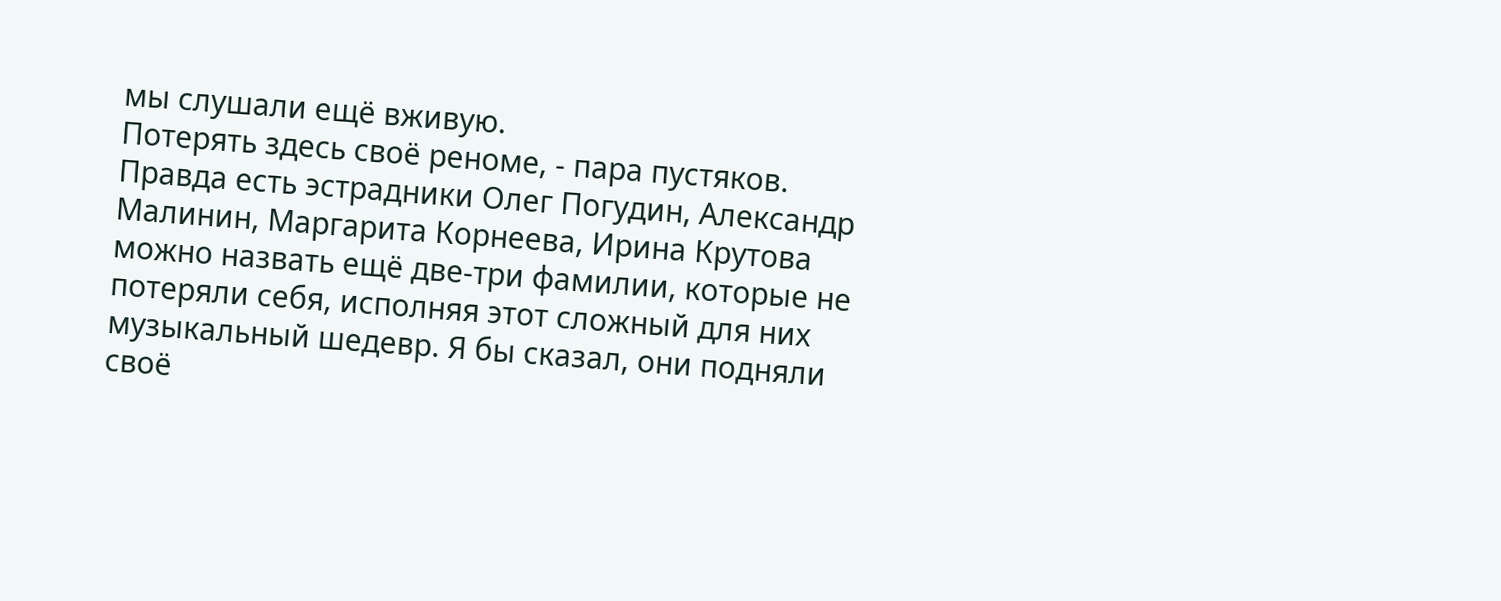мы слушали ещё вживую.
Потерять здесь своё реноме, - пара пустяков. Правда есть эстрадники Олег Погудин, Александр Малинин, Маргарита Корнеева, Ирина Крутова можно назвать ещё две-три фамилии, которые не потеряли себя, исполняя этот сложный для них музыкальный шедевр. Я бы сказал, они подняли своё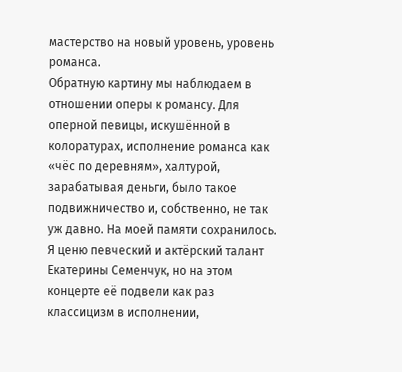мастерство на новый уровень, уровень романса.
Обратную картину мы наблюдаем в отношении оперы к романсу. Для оперной певицы, искушённой в колоратурах, исполнение романса как «чёс по деревням», халтурой, зарабатывая деньги, было такое подвижничество и, собственно, не так уж давно. На моей памяти сохранилось.
Я ценю певческий и актёрский талант Екатерины Семенчук, но на этом концерте её подвели как раз классицизм в исполнении,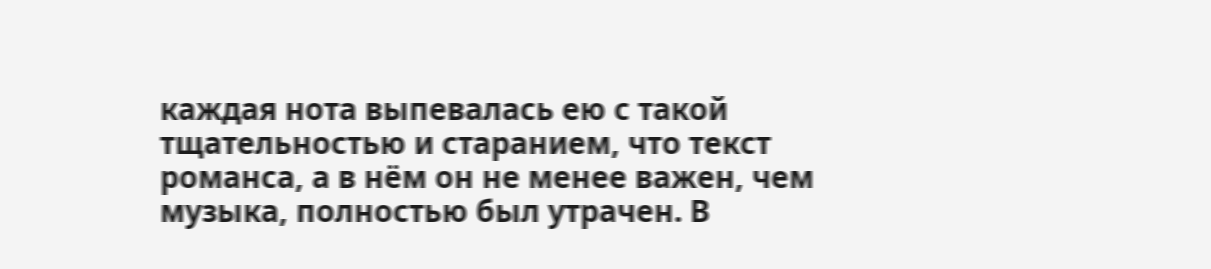каждая нота выпевалась ею с такой тщательностью и старанием, что текст романса, а в нём он не менее важен, чем музыка, полностью был утрачен. В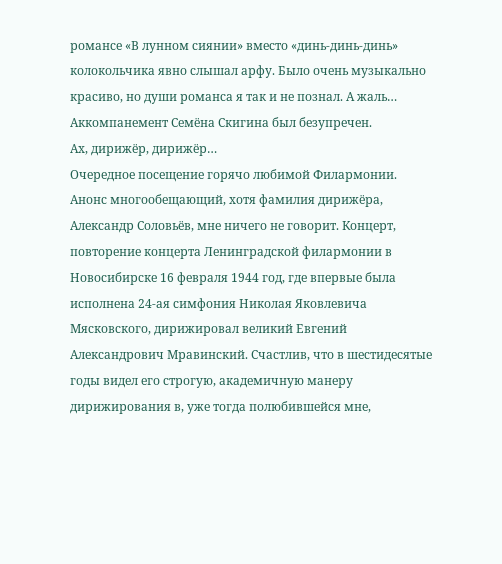романсе «В лунном сиянии» вместо «динь-динь-динь» колокольчика явно слышал арфу. Было очень музыкально красиво, но души романса я так и не познал. А жаль…
Аккомпанемент Семёна Скигина был безупречен.
Ах, дирижёр, дирижёр…
Очередное посещение горячо любимой Филармонии. Анонс многообещающий, хотя фамилия дирижёра, Александр Соловьёв, мне ничего не говорит. Концерт, повторение концерта Ленинградской филармонии в Новосибирске 16 февраля 1944 год, где впервые была исполнена 24-ая симфония Николая Яковлевича Мясковского, дирижировал великий Евгений Александрович Мравинский. Счастлив, что в шестидесятые годы видел его строгую, академичную манеру дирижирования в, уже тогда полюбившейся мне,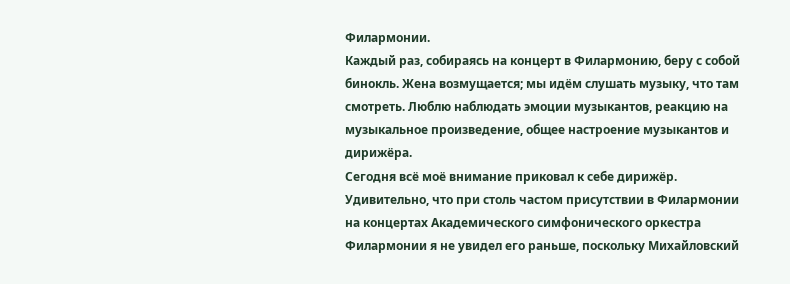Филармонии.
Каждый раз, собираясь на концерт в Филармонию, беру с собой бинокль. Жена возмущается; мы идём слушать музыку, что там смотреть. Люблю наблюдать эмоции музыкантов, реакцию на музыкальное произведение, общее настроение музыкантов и дирижёра.
Сегодня всё моё внимание приковал к себе дирижёр. Удивительно, что при столь частом присутствии в Филармонии на концертах Академического симфонического оркестра Филармонии я не увидел его раньше, поскольку Михайловский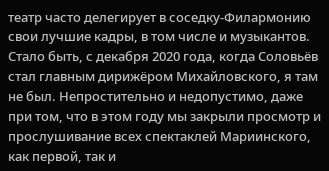театр часто делегирует в соседку-Филармонию свои лучшие кадры, в том числе и музыкантов.
Стало быть, с декабря 2020 года, когда Соловьёв стал главным дирижёром Михайловского, я там не был. Непростительно и недопустимо, даже при том, что в этом году мы закрыли просмотр и прослушивание всех спектаклей Мариинского, как первой, так и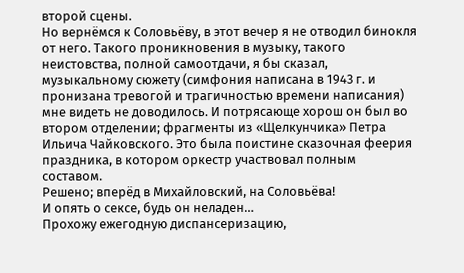второй сцены.
Но вернёмся к Соловьёву, в этот вечер я не отводил бинокля от него. Такого проникновения в музыку, такого неистовства, полной самоотдачи, я бы сказал, музыкальному сюжету (симфония написана в 1943 г. и пронизана тревогой и трагичностью времени написания) мне видеть не доводилось. И потрясающе хорош он был во втором отделении; фрагменты из «Щелкунчика» Петра Ильича Чайковского. Это была поистине сказочная феерия праздника, в котором оркестр участвовал полным составом.
Решено; вперёд в Михайловский, на Соловьёва!
И опять о сексе, будь он неладен…
Прохожу ежегодную диспансеризацию,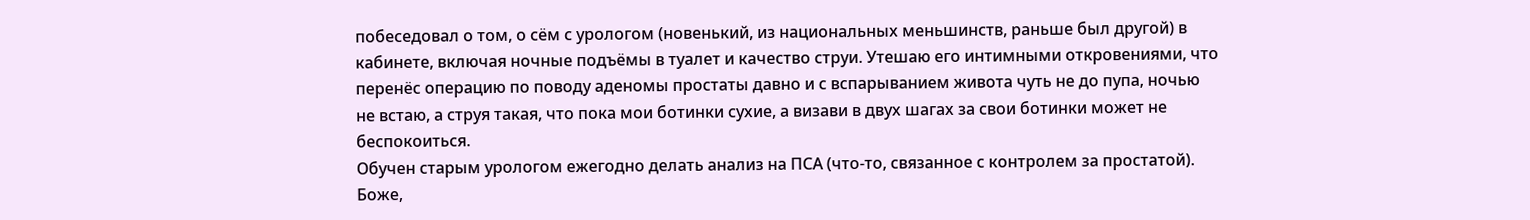побеседовал о том, о сём с урологом (новенький, из национальных меньшинств, раньше был другой) в кабинете, включая ночные подъёмы в туалет и качество струи. Утешаю его интимными откровениями, что перенёс операцию по поводу аденомы простаты давно и с вспарыванием живота чуть не до пупа, ночью не встаю, а струя такая, что пока мои ботинки сухие, а визави в двух шагах за свои ботинки может не беспокоиться.
Обучен старым урологом ежегодно делать анализ на ПСА (что-то, связанное с контролем за простатой).
Боже,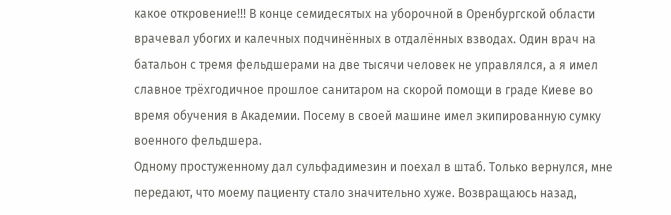какое откровение!!! В конце семидесятых на уборочной в Оренбургской области врачевал убогих и калечных подчинённых в отдалённых взводах. Один врач на батальон с тремя фельдшерами на две тысячи человек не управлялся, а я имел славное трёхгодичное прошлое санитаром на скорой помощи в граде Киеве во время обучения в Академии. Посему в своей машине имел экипированную сумку военного фельдшера.
Одному простуженному дал сульфадимезин и поехал в штаб. Только вернулся, мне передают, что моему пациенту стало значительно хуже. Возвращаюсь назад,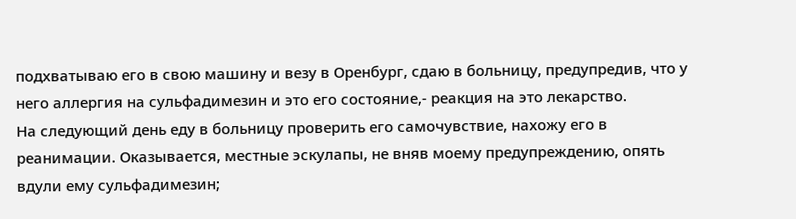подхватываю его в свою машину и везу в Оренбург, сдаю в больницу, предупредив, что у него аллергия на сульфадимезин и это его состояние,- реакция на это лекарство.
На следующий день еду в больницу проверить его самочувствие, нахожу его в реанимации. Оказывается, местные эскулапы, не вняв моему предупреждению, опять вдули ему сульфадимезин;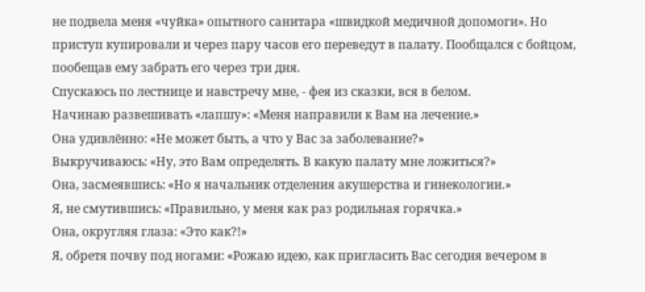не подвела меня «чуйка» опытного санитара «швидкой медичной допомоги». Но приступ купировали и через пару часов его переведут в палату. Пообщался с бойцом, пообещав ему забрать его через три дня.
Спускаюсь по лестнице и навстречу мне, - фея из сказки, вся в белом.
Начинаю развешивать «лапшу»: «Меня направили к Вам на лечение.»
Она удивлённо: «Не может быть, а что у Вас за заболевание?»
Выкручиваюсь: «Ну, это Вам определять. В какую палату мне ложиться?»
Она, засмеявшись: «Но я начальник отделения акушерства и гинекологии.»
Я, не смутившись: «Правильно, у меня как раз родильная горячка.»
Она, округляя глаза: «Это как?!»
Я, обретя почву под ногами: «Рожаю идею, как пригласить Вас сегодня вечером в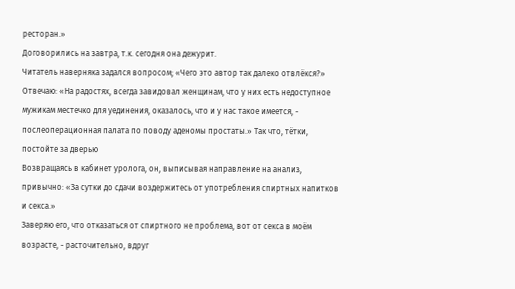ресторан.»
Договорились на завтра, т.к. сегодня она дежурит.
Читатель наверняка задался вопросом; «Чего это автор так далеко отвлёкся?»
Отвечаю: «На радостях, всегда завидовал женщинам, что у них есть недоступное мужикам местечко для уединения, оказалось, что и у нас такое имеется, - послеоперационная палата по поводу аденомы простаты.» Так что, тётки, постойте за дверью
Возвращаясь в кабинет уролога, он, выписывая направление на анализ, привычно: «За сутки до сдачи воздержитесь от употребления спиртных напитков и секса.»
Заверяю его, что отказаться от спиртного не проблема, вот от секса в моём возрасте, - расточительно, вдруг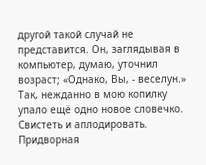другой такой случай не представится. Он, заглядывая в компьютер, думаю, уточнил возраст; «Однако, Вы, - веселун.»
Так, нежданно в мою копилку упало ещё одно новое словечко.
Свистеть и аплодировать.
Придворная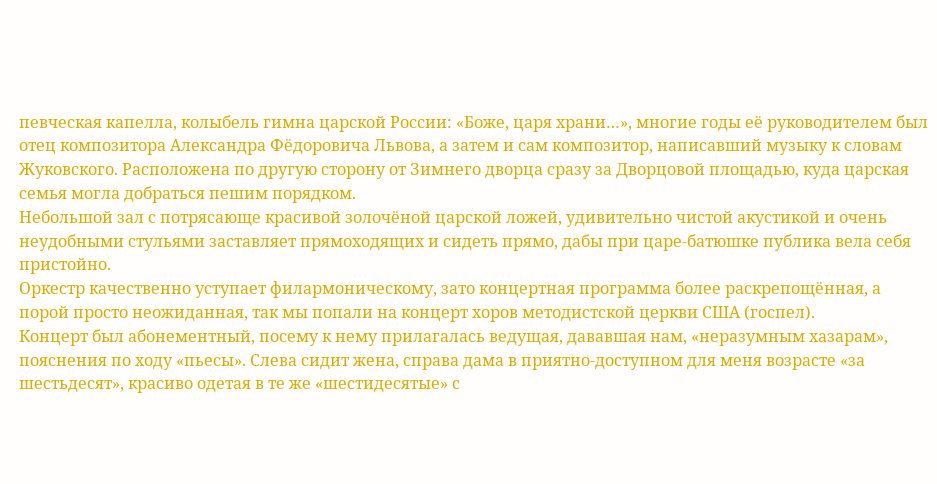певческая капелла, колыбель гимна царской России: «Боже, царя храни…», многие годы её руководителем был отец композитора Александра Фёдоровича Львова, а затем и сам композитор, написавший музыку к словам Жуковского. Расположена по другую сторону от Зимнего дворца сразу за Дворцовой площадью, куда царская семья могла добраться пешим порядком.
Небольшой зал с потрясающе красивой золочёной царской ложей, удивительно чистой акустикой и очень неудобными стульями заставляет прямоходящих и сидеть прямо, дабы при царе-батюшке публика вела себя пристойно.
Оркестр качественно уступает филармоническому, зато концертная программа более раскрепощённая, а порой просто неожиданная, так мы попали на концерт хоров методистской церкви США (госпел).
Концерт был абонементный, посему к нему прилагалась ведущая, дававшая нам, «неразумным хазарам», пояснения по ходу «пьесы». Слева сидит жена, справа дама в приятно-доступном для меня возрасте «за шестьдесят», красиво одетая в те же «шестидесятые» с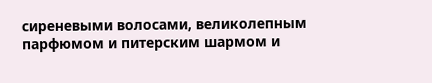сиреневыми волосами, великолепным парфюмом и питерским шармом и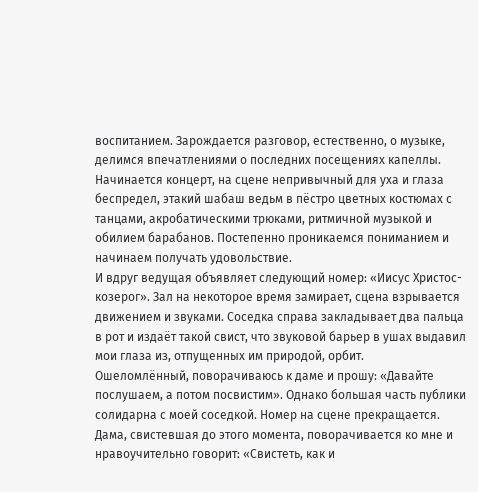воспитанием. Зарождается разговор, естественно, о музыке, делимся впечатлениями о последних посещениях капеллы.
Начинается концерт, на сцене непривычный для уха и глаза беспредел, этакий шабаш ведьм в пёстро цветных костюмах с танцами, акробатическими трюками, ритмичной музыкой и обилием барабанов. Постепенно проникаемся пониманием и начинаем получать удовольствие.
И вдруг ведущая объявляет следующий номер: «Иисус Христос-козерог». Зал на некоторое время замирает, сцена взрывается движением и звуками. Соседка справа закладывает два пальца в рот и издаёт такой свист, что звуковой барьер в ушах выдавил мои глаза из, отпущенных им природой, орбит.
Ошеломлённый, поворачиваюсь к даме и прошу: «Давайте послушаем, а потом посвистим». Однако большая часть публики солидарна с моей соседкой. Номер на сцене прекращается. Дама, свистевшая до этого момента, поворачивается ко мне и нравоучительно говорит: «Свистеть, как и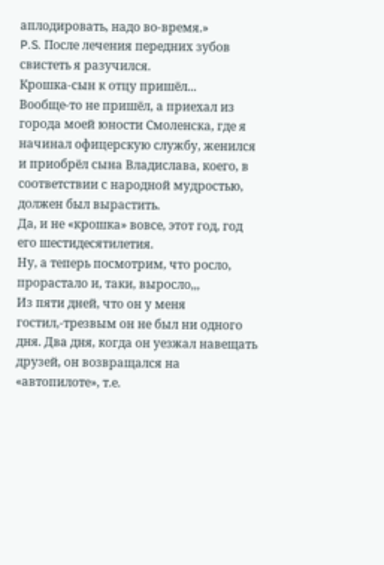аплодировать, надо во-время.»
P.S. После лечения передних зубов свистеть я разучился.
Крошка-сын к отцу пришёл...
Вообще-то не пришёл, а приехал из города моей юности Смоленска, где я начинал офицерскую службу, женился и приобрёл сына Владислава, коего, в соответствии с народной мудростью, должен был вырастить.
Да, и не «крошка» вовсе, этот год, год его шестидесятилетия.
Ну, а теперь посмотрим, что росло, прорастало и, таки, выросло,,,
Из пяти дней, что он у меня гостил,-трезвым он не был ни одного дня. Два дня, когда он уезжал навещать друзей, он возвращался на «автопилоте», т.е.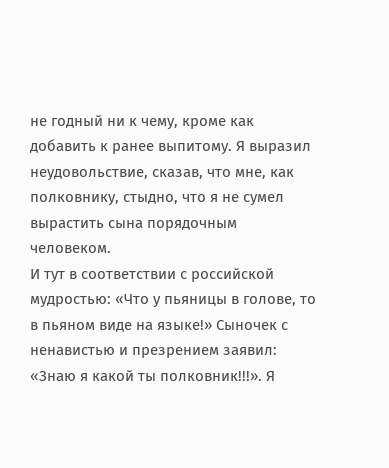не годный ни к чему, кроме как добавить к ранее выпитому. Я выразил неудовольствие, сказав, что мне, как полковнику, стыдно, что я не сумел вырастить сына порядочным человеком.
И тут в соответствии с российской мудростью: «Что у пьяницы в голове, то в пьяном виде на языке!» Сыночек с ненавистью и презрением заявил: «Знаю я какой ты полковник!!!». Я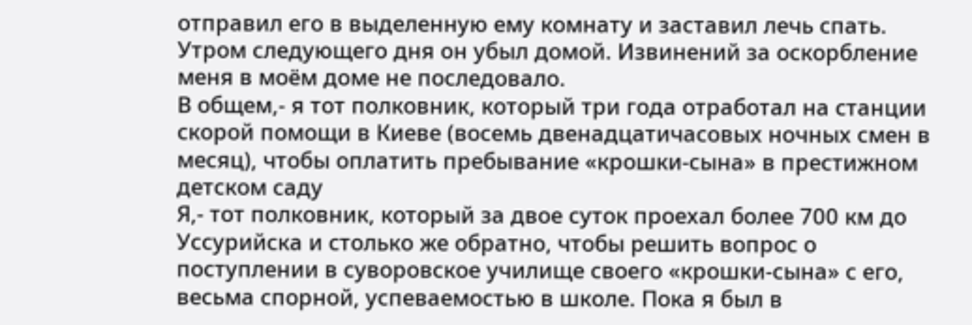отправил его в выделенную ему комнату и заставил лечь спать. Утром следующего дня он убыл домой. Извинений за оскорбление меня в моём доме не последовало.
В общем,- я тот полковник, который три года отработал на станции скорой помощи в Киеве (восемь двенадцатичасовых ночных смен в месяц), чтобы оплатить пребывание «крошки-сына» в престижном детском саду
Я,- тот полковник, который за двое суток проехал более 700 км до Уссурийска и столько же обратно, чтобы решить вопрос о поступлении в суворовское училище своего «крошки-сына» с его, весьма спорной, успеваемостью в школе. Пока я был в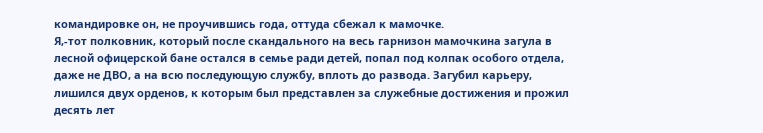командировке он, не проучившись года, оттуда сбежал к мамочке.
Я,-тот полковник, который после скандального на весь гарнизон мамочкина загула в лесной офицерской бане остался в семье ради детей, попал под колпак особого отдела, даже не ДВО, а на всю последующую службу, вплоть до развода. Загубил карьеру, лишился двух орденов, к которым был представлен за служебные достижения и прожил десять лет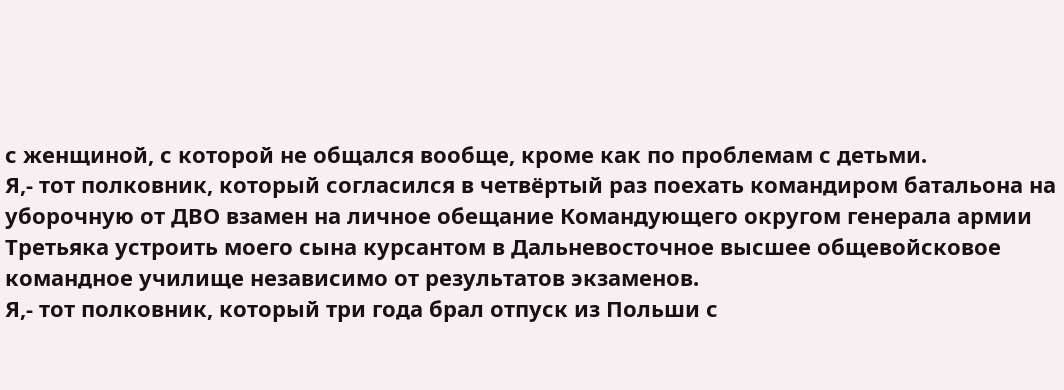с женщиной, с которой не общался вообще, кроме как по проблемам с детьми.
Я,- тот полковник, который согласился в четвёртый раз поехать командиром батальона на уборочную от ДВО взамен на личное обещание Командующего округом генерала армии Третьяка устроить моего сына курсантом в Дальневосточное высшее общевойсковое командное училище независимо от результатов экзаменов.
Я,- тот полковник, который три года брал отпуск из Польши с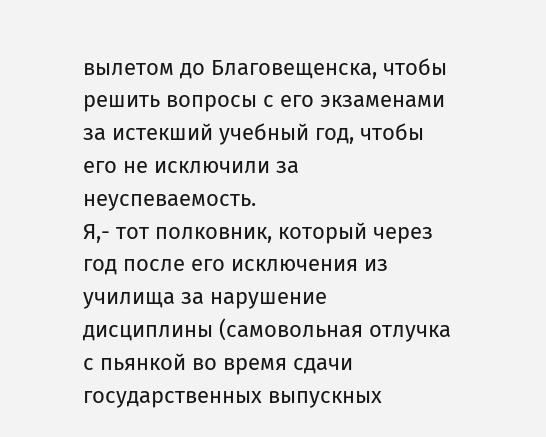вылетом до Благовещенска, чтобы решить вопросы с его экзаменами за истекший учебный год, чтобы его не исключили за неуспеваемость.
Я,- тот полковник, который через год после его исключения из училища за нарушение дисциплины (самовольная отлучка с пьянкой во время сдачи государственных выпускных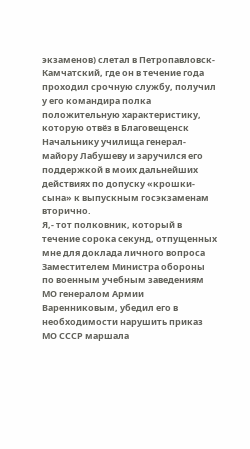экзаменов) слетал в Петропавловск-Камчатский, где он в течение года проходил срочную службу, получил у его командира полка положительную характеристику, которую отвёз в Благовещенск Начальнику училища генерал-майору Лабушеву и заручился его поддержкой в моих дальнейших действиях по допуску «крошки-сына» к выпускным госэкзаменам вторично.
Я,- тот полковник, который в течение сорока секунд, отпущенных мне для доклада личного вопроса Заместителем Министра обороны по военным учебным заведениям МО генералом Армии Варенниковым, убедил его в необходимости нарушить приказ МО СССР маршала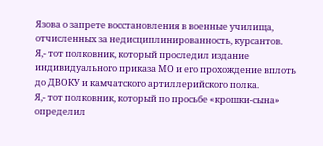Язова о запрете восстановления в военные училища, отчисленных за недисциплинированность, курсантов.
Я,- тот полковник, который проследил издание индивидуального приказа МО и его прохождение вплоть до ДВОКУ и камчатского артиллерийского полка.
Я,- тот полковник, который по просьбе «крошки-сына» определил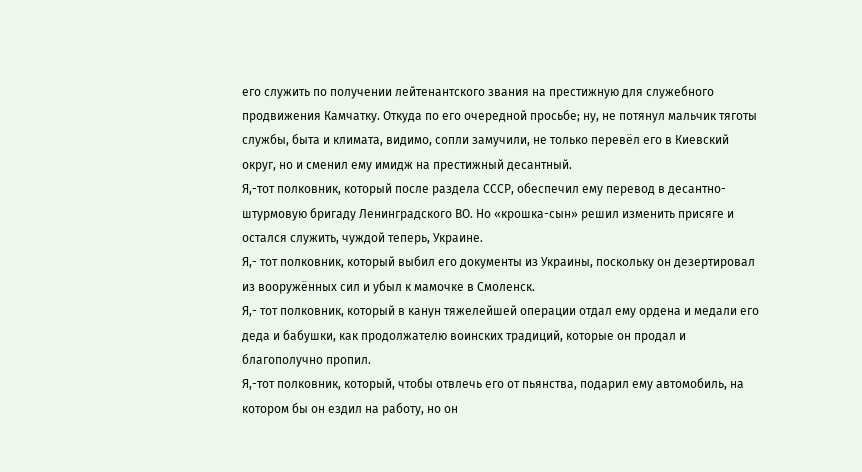его служить по получении лейтенантского звания на престижную для служебного продвижения Камчатку. Откуда по его очередной просьбе; ну, не потянул мальчик тяготы службы, быта и климата, видимо, сопли замучили, не только перевёл его в Киевский округ, но и сменил ему имидж на престижный десантный.
Я,-тот полковник, который после раздела СССР, обеспечил ему перевод в десантно-штурмовую бригаду Ленинградского ВО. Но «крошка-сын» решил изменить присяге и остался служить, чуждой теперь, Украине.
Я,- тот полковник, который выбил его документы из Украины, поскольку он дезертировал из вооружённых сил и убыл к мамочке в Смоленск.
Я,- тот полковник, который в канун тяжелейшей операции отдал ему ордена и медали его деда и бабушки, как продолжателю воинских традиций, которые он продал и благополучно пропил.
Я,-тот полковник, который, чтобы отвлечь его от пьянства, подарил ему автомобиль, на котором бы он ездил на работу, но он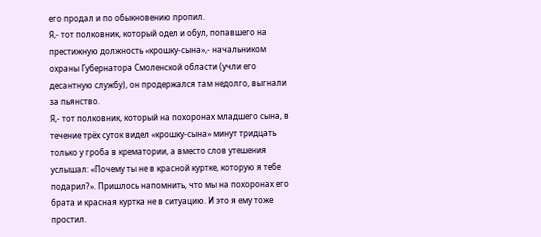его продал и по обыкновению пропил.
Я,- тот полковник, который одел и обул, попавшего на престижную должность «крошку-сына»,- начальником охраны Губернатора Смоленской области (учли его десантную службу), он продержался там недолго, выгнали за пьянство.
Я,- тот полковник, который на похоронах младшего сына, в течение трёх суток видел «крошку-сына» минут тридцать только у гроба в крематории, а вместо слов утешения услышал: «Почему ты не в красной куртке, которую я тебе подарил?». Пришлось напомнить, что мы на похоронах его брата и красная куртка не в ситуацию. И это я ему тоже простил.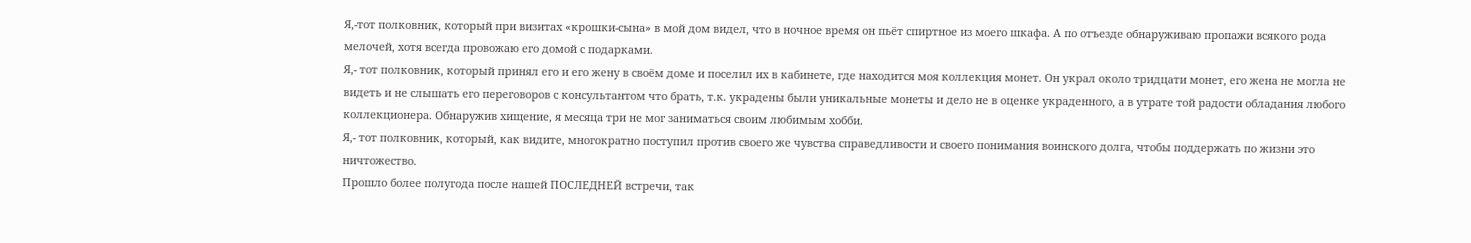Я,-тот полковник, который при визитах «крошки-сына» в мой дом видел, что в ночное время он пьёт спиртное из моего шкафа. А по отъезде обнаруживаю пропажи всякого рода мелочей, хотя всегда провожаю его домой с подарками.
Я,- тот полковник, который принял его и его жену в своём доме и поселил их в кабинете, где находится моя коллекция монет. Он украл около тридцати монет, его жена не могла не видеть и не слышать его переговоров с консультантом что брать, т.к. украдены были уникальные монеты и дело не в оценке украденного, а в утрате той радости обладания любого коллекционера. Обнаружив хищение, я месяца три не мог заниматься своим любимым хобби.
Я,- тот полковник, который, как видите, многократно поступил против своего же чувства справедливости и своего понимания воинского долга, чтобы поддержать по жизни это ничтожество.
Прошло более полугода после нашей ПОСЛЕДНЕЙ встречи, так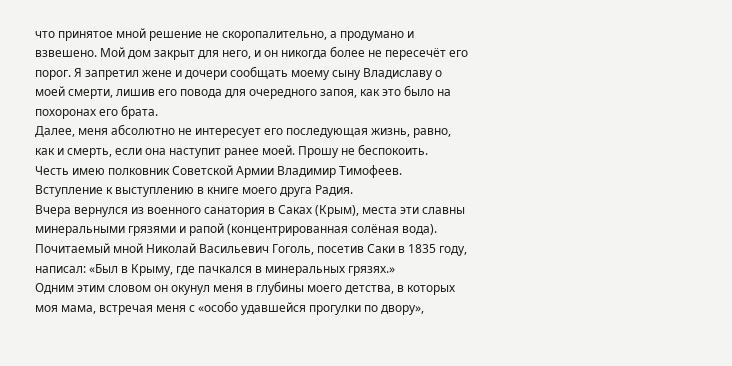что принятое мной решение не скоропалительно, а продумано и взвешено. Мой дом закрыт для него, и он никогда более не пересечёт его порог. Я запретил жене и дочери сообщать моему сыну Владиславу о моей смерти, лишив его повода для очередного запоя, как это было на похоронах его брата.
Далее, меня абсолютно не интересует его последующая жизнь, равно, как и смерть, если она наступит ранее моей. Прошу не беспокоить.
Честь имею полковник Советской Армии Владимир Тимофеев.
Вступление к выступлению в книге моего друга Радия.
Вчера вернулся из военного санатория в Саках (Крым), места эти славны минеральными грязями и рапой (концентрированная солёная вода). Почитаемый мной Николай Васильевич Гоголь, посетив Саки в 1835 году, написал: «Был в Крыму, где пачкался в минеральных грязях.»
Одним этим словом он окунул меня в глубины моего детства, в которых моя мама, встречая меня с «особо удавшейся прогулки по двору»,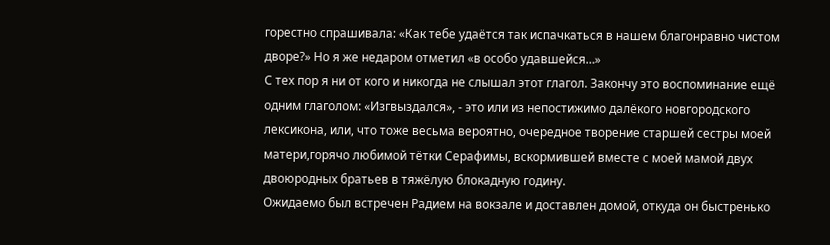горестно спрашивала: «Как тебе удаётся так испачкаться в нашем благонравно чистом дворе?» Но я же недаром отметил «в особо удавшейся…»
С тех пор я ни от кого и никогда не слышал этот глагол. Закончу это воспоминание ещё одним глаголом: «Изгвыздался», - это или из непостижимо далёкого новгородского лексикона, или, что тоже весьма вероятно, очередное творение старшей сестры моей матери,горячо любимой тётки Серафимы, вскормившей вместе с моей мамой двух двоюродных братьев в тяжёлую блокадную годину.
Ожидаемо был встречен Радием на вокзале и доставлен домой, откуда он быстренько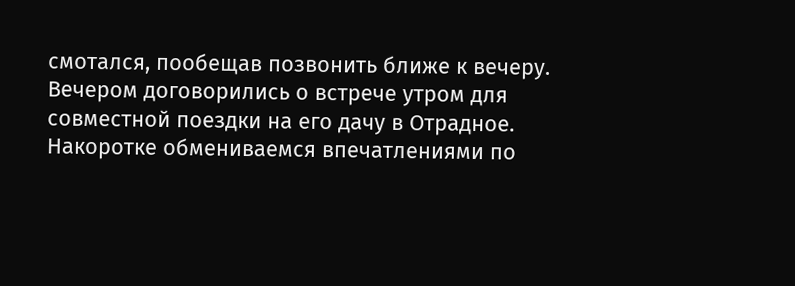смотался, пообещав позвонить ближе к вечеру. Вечером договорились о встрече утром для совместной поездки на его дачу в Отрадное.
Накоротке обмениваемся впечатлениями по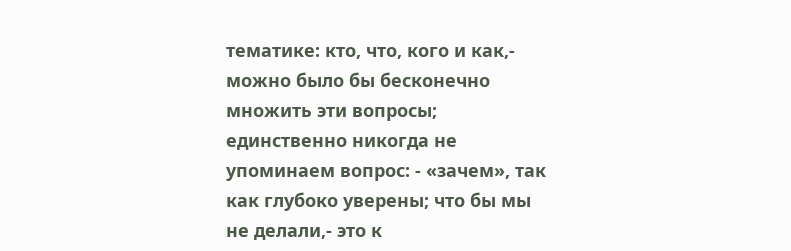тематике: кто, что, кого и как,- можно было бы бесконечно множить эти вопросы; единственно никогда не упоминаем вопрос: - «зачем», так как глубоко уверены; что бы мы не делали,- это к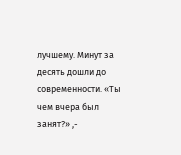лучшему. Минут за десять дошли до современности. «Ты чем вчера был занят?» ,-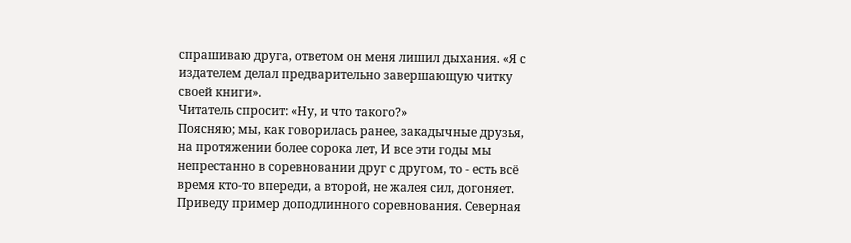спрашиваю друга, ответом он меня лишил дыхания. «Я с издателем делал предварительно завершающую читку своей книги».
Читатель спросит: «Ну, и что такого?»
Поясняю; мы, как говорилась ранее, закадычные друзья, на протяжении более сорока лет, И все эти годы мы непрестанно в соревновании друг с другом, то - есть всё время кто-то впереди, а второй, не жалея сил, догоняет.
Приведу пример доподлинного соревнования. Северная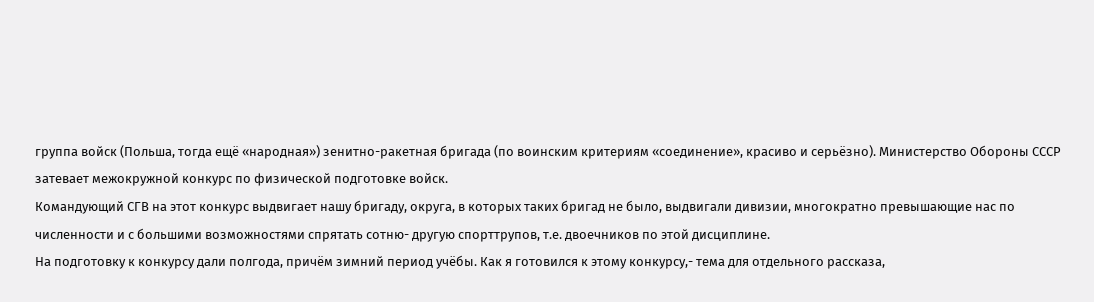группа войск (Польша, тогда ещё «народная») зенитно-ракетная бригада (по воинским критериям «соединение», красиво и серьёзно). Министерство Обороны СССР затевает межокружной конкурс по физической подготовке войск.
Командующий СГВ на этот конкурс выдвигает нашу бригаду, округа, в которых таких бригад не было, выдвигали дивизии, многократно превышающие нас по численности и с большими возможностями спрятать сотню- другую спорттрупов, т.е. двоечников по этой дисциплине.
На подготовку к конкурсу дали полгода, причём зимний период учёбы. Как я готовился к этому конкурсу,- тема для отдельного рассказа,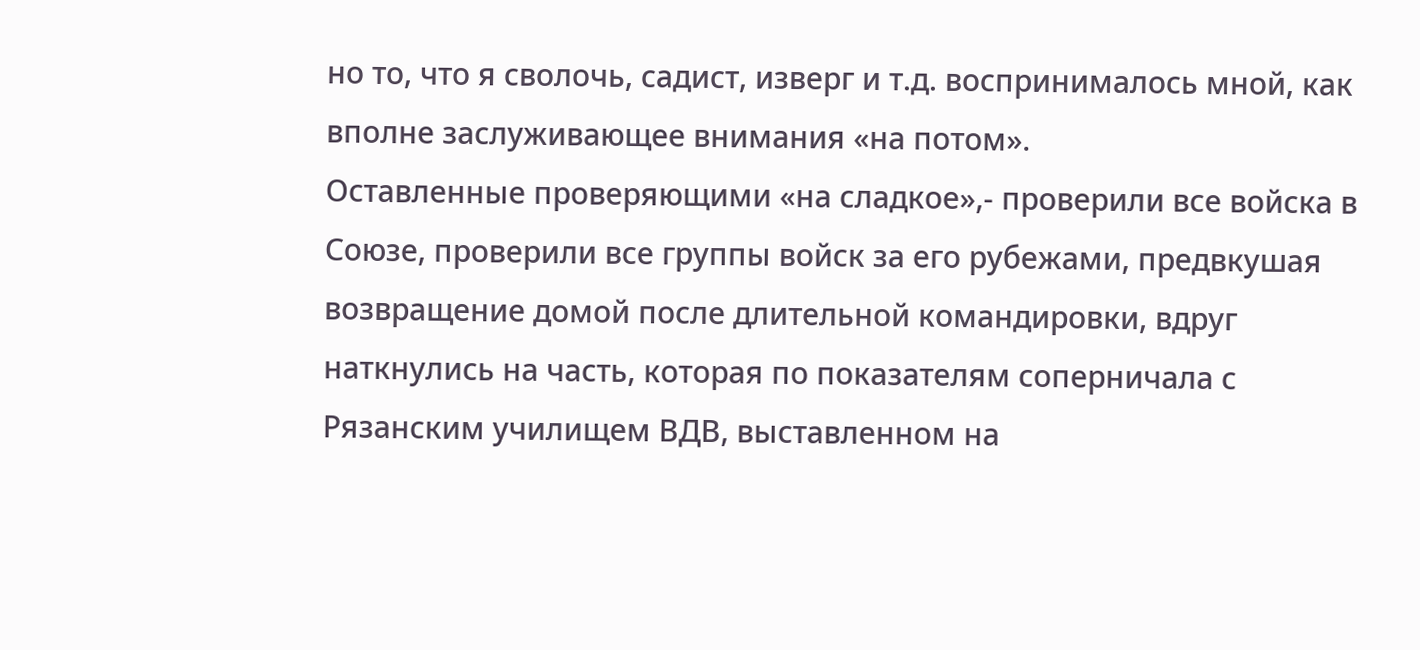но то, что я сволочь, садист, изверг и т.д. воспринималось мной, как вполне заслуживающее внимания «на потом».
Оставленные проверяющими «на сладкое»,- проверили все войска в Союзе, проверили все группы войск за его рубежами, предвкушая возвращение домой после длительной командировки, вдруг наткнулись на часть, которая по показателям соперничала с Рязанским училищем ВДВ, выставленном на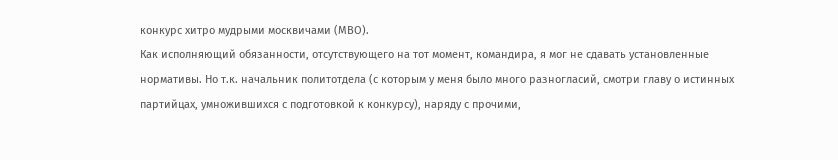конкурс хитро мудрыми москвичами (МВО).
Как исполняющий обязанности, отсутствующего на тот момент, командира, я мог не сдавать установленные нормативы. Но т.к. начальник политотдела (с которым у меня было много разногласий, смотри главу о истинных партийцах, умножившихся с подготовкой к конкурсу), наряду с прочими,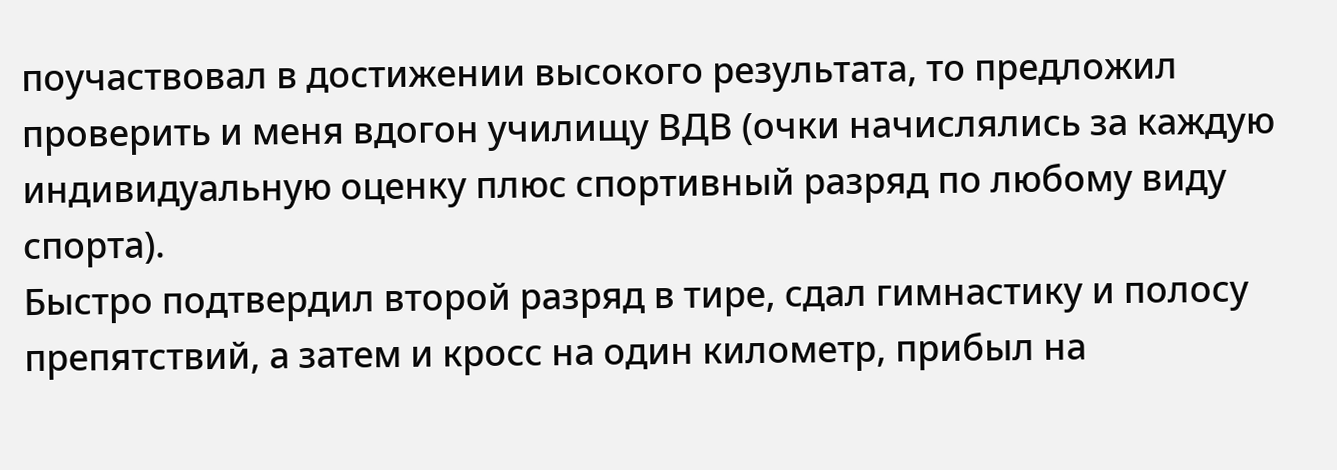поучаствовал в достижении высокого результата, то предложил проверить и меня вдогон училищу ВДВ (очки начислялись за каждую индивидуальную оценку плюс спортивный разряд по любому виду спорта).
Быстро подтвердил второй разряд в тире, сдал гимнастику и полосу препятствий, а затем и кросс на один километр, прибыл на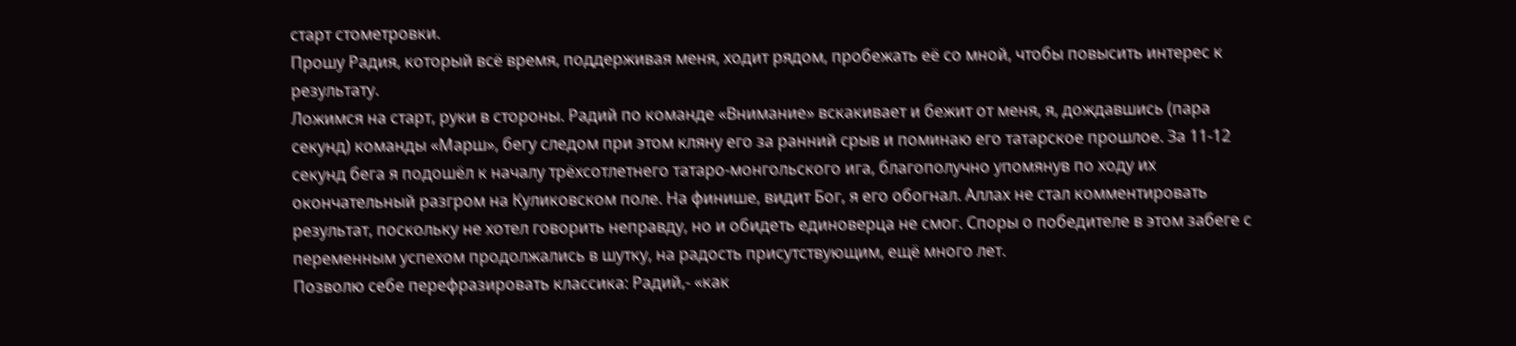старт стометровки.
Прошу Радия, который всё время, поддерживая меня, ходит рядом, пробежать её со мной, чтобы повысить интерес к результату.
Ложимся на старт, руки в стороны. Радий по команде «Внимание» вскакивает и бежит от меня, я, дождавшись (пара секунд) команды «Марш», бегу следом при этом кляну его за ранний срыв и поминаю его татарское прошлое. За 11-12 секунд бега я подошёл к началу трёхсотлетнего татаро-монгольского ига, благополучно упомянув по ходу их окончательный разгром на Куликовском поле. На финише, видит Бог, я его обогнал. Аллах не стал комментировать результат, поскольку не хотел говорить неправду, но и обидеть единоверца не смог. Споры о победителе в этом забеге с переменным успехом продолжались в шутку, на радость присутствующим, ещё много лет.
Позволю себе перефразировать классика: Радий,- «как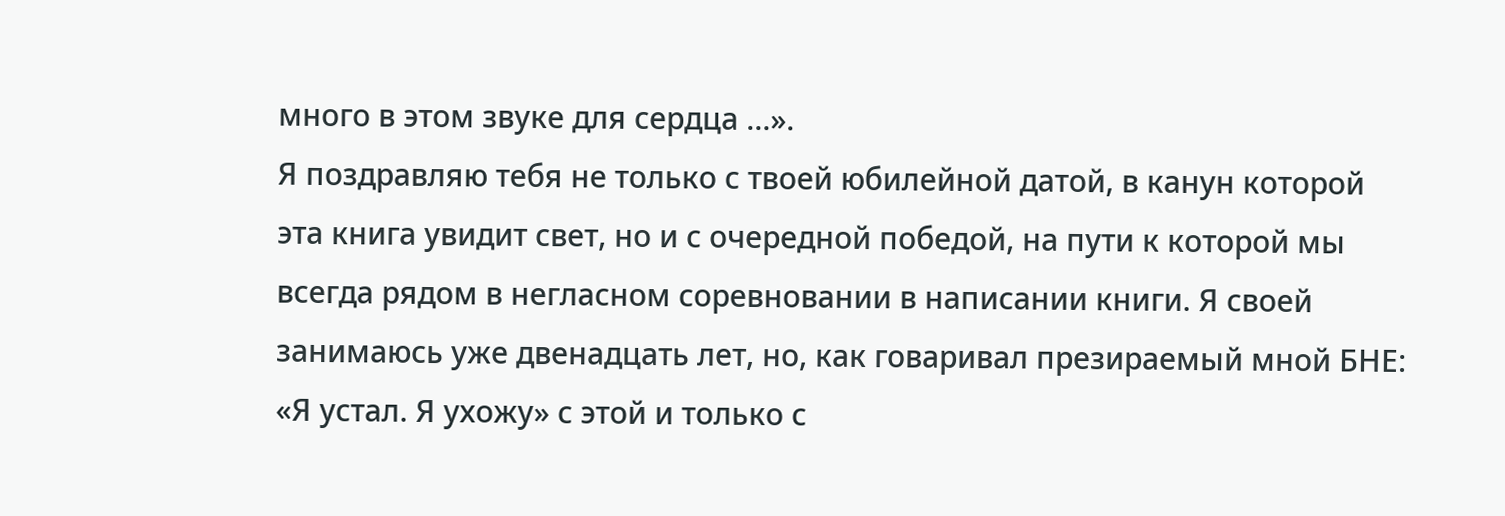много в этом звуке для сердца …».
Я поздравляю тебя не только с твоей юбилейной датой, в канун которой эта книга увидит свет, но и с очередной победой, на пути к которой мы всегда рядом в негласном соревновании в написании книги. Я своей занимаюсь уже двенадцать лет, но, как говаривал презираемый мной БНЕ: «Я устал. Я ухожу» с этой и только с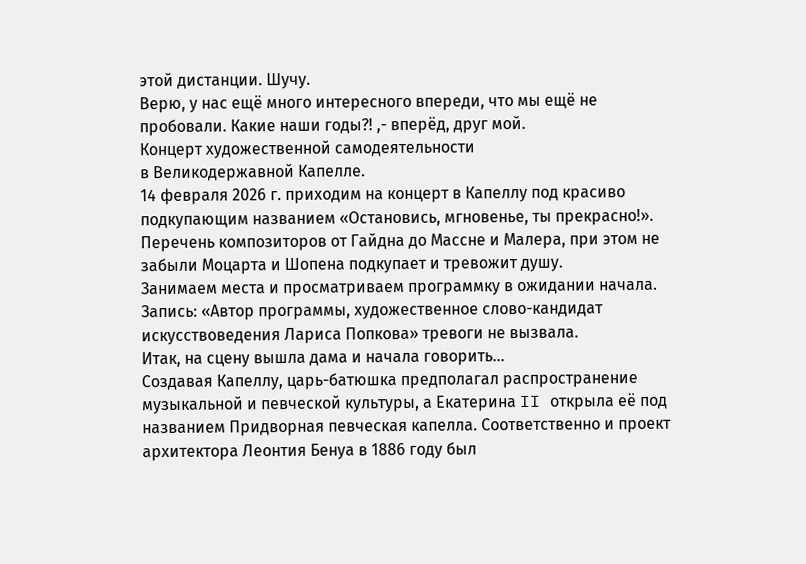этой дистанции. Шучу.
Верю, у нас ещё много интересного впереди, что мы ещё не пробовали. Какие наши годы?! ,- вперёд, друг мой.
Концерт художественной самодеятельности
в Великодержавной Капелле.
14 февраля 2026 г. приходим на концерт в Капеллу под красиво подкупающим названием «Остановись, мгновенье, ты прекрасно!». Перечень композиторов от Гайдна до Массне и Малера, при этом не забыли Моцарта и Шопена подкупает и тревожит душу.
Занимаем места и просматриваем программку в ожидании начала. Запись: «Автор программы, художественное слово-кандидат искусствоведения Лариса Попкова» тревоги не вызвала.
Итак, на сцену вышла дама и начала говорить…
Создавая Капеллу, царь-батюшка предполагал распространение музыкальной и певческой культуры, а Екатерина II открыла её под названием Придворная певческая капелла. Соответственно и проект архитектора Леонтия Бенуа в 1886 году был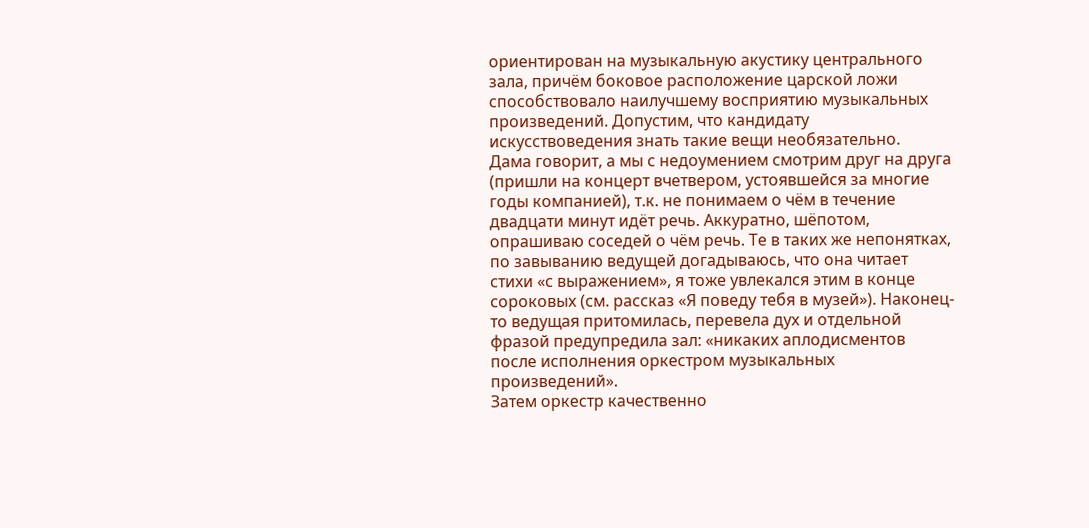ориентирован на музыкальную акустику центрального зала, причём боковое расположение царской ложи способствовало наилучшему восприятию музыкальных произведений. Допустим, что кандидату искусствоведения знать такие вещи необязательно.
Дама говорит, а мы с недоумением смотрим друг на друга (пришли на концерт вчетвером, устоявшейся за многие годы компанией), т.к. не понимаем о чём в течение двадцати минут идёт речь. Аккуратно, шёпотом, опрашиваю соседей о чём речь. Те в таких же непонятках, по завыванию ведущей догадываюсь, что она читает стихи «с выражением», я тоже увлекался этим в конце сороковых (см. рассказ «Я поведу тебя в музей»). Наконец-то ведущая притомилась, перевела дух и отдельной фразой предупредила зал: «никаких аплодисментов после исполнения оркестром музыкальных произведений».
Затем оркестр качественно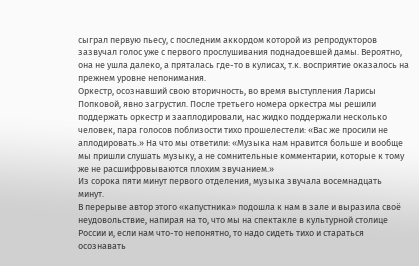сыграл первую пьесу, с последним аккордом которой из репродукторов зазвучал голос уже с первого прослушивания поднадоевшей дамы. Вероятно, она не ушла далеко, а пряталась где-то в кулисах, т.к. восприятие оказалось на прежнем уровне непонимания.
Оркестр, осознавший свою вторичность, во время выступления Ларисы Попковой, явно загрустил. После третьего номера оркестра мы решили поддержать оркестр и зааплодировали, нас жидко поддержали несколько человек, пара голосов поблизости тихо прошелестели: «Вас же просили не аплодировать.» На что мы ответили: «Музыка нам нравится больше и вообще мы пришли слушать музыку, а не сомнительные комментарии, которые к тому же не расшифровываются плохим звучанием.»
Из сорока пяти минут первого отделения, музыка звучала восемнадцать минут.
В перерыве автор этого «капустника» подошла к нам в зале и выразила своё неудовольствие, напирая на то, что мы на спектакле в культурной столице России и, если нам что-то непонятно, то надо сидеть тихо и стараться осознавать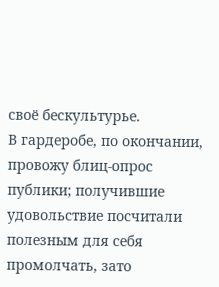своё бескультурье.
В гардеробе, по окончании, провожу блиц-опрос публики; получившие удовольствие посчитали полезным для себя промолчать, зато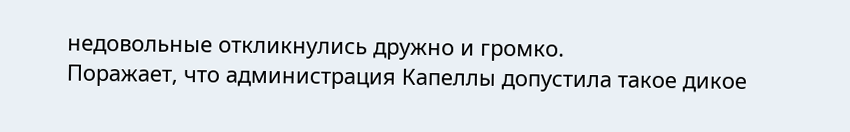недовольные откликнулись дружно и громко.
Поражает, что администрация Капеллы допустила такое дикое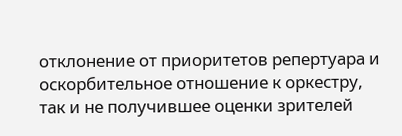отклонение от приоритетов репертуара и оскорбительное отношение к оркестру, так и не получившее оценки зрителей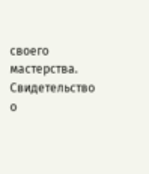своего мастерства.
Свидетельство о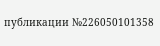публикации №226050101358